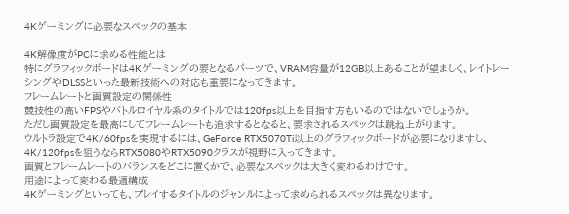4Kゲーミングに必要なスペックの基本

4K解像度がPCに求める性能とは
特にグラフィックボードは4Kゲーミングの要となるパーツで、VRAM容量が12GB以上あることが望ましく、レイトレーシングやDLSSといった最新技術への対応も重要になってきます。
フレームレートと画質設定の関係性
競技性の高いFPSやバトルロイヤル系のタイトルでは120fps以上を目指す方もいるのではないでしょうか。
ただし画質設定を最高にしてフレームレートも追求するとなると、要求されるスペックは跳ね上がります。
ウルトラ設定で4K/60fpsを実現するには、GeForce RTX5070Ti以上のグラフィックボードが必要になりますし、4K/120fpsを狙うならRTX5080やRTX5090クラスが視野に入ってきます。
画質とフレームレートのバランスをどこに置くかで、必要なスペックは大きく変わるわけです。
用途によって変わる最適構成
4Kゲーミングといっても、プレイするタイトルのジャンルによって求められるスペックは異なります。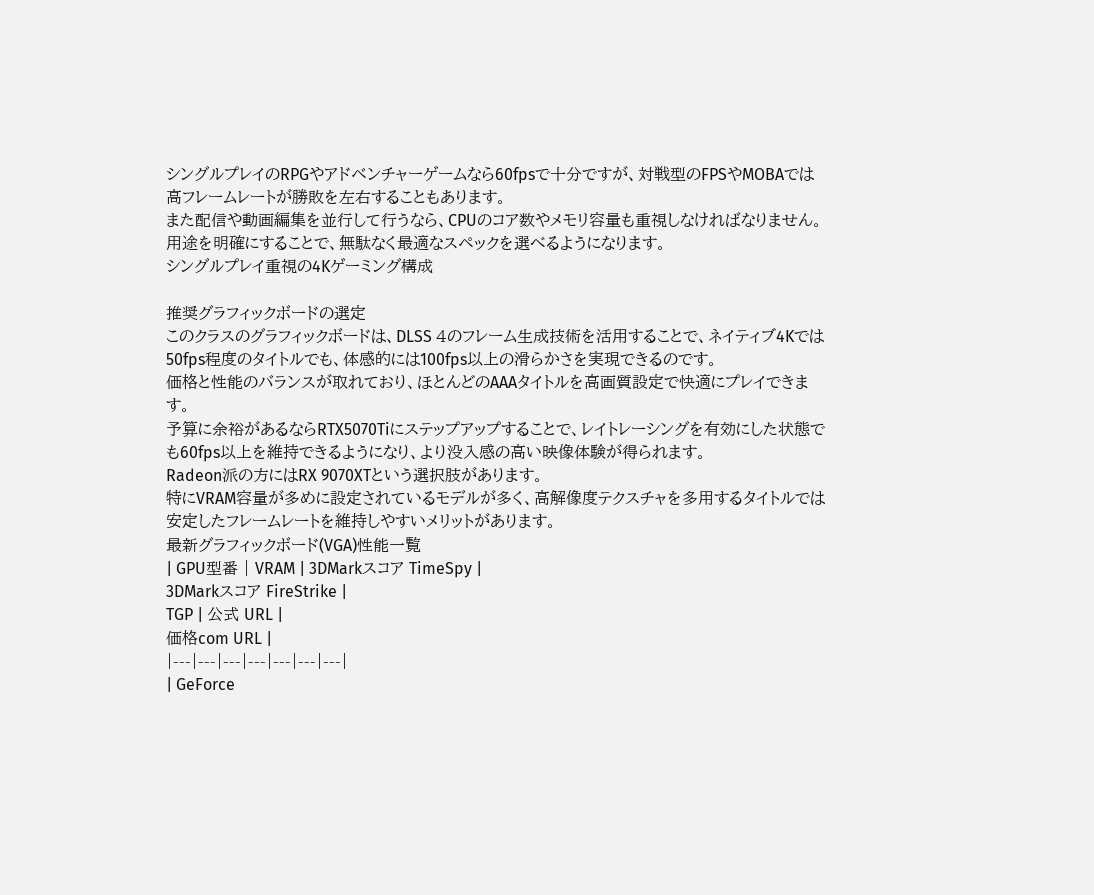シングルプレイのRPGやアドベンチャーゲームなら60fpsで十分ですが、対戦型のFPSやMOBAでは高フレームレートが勝敗を左右することもあります。
また配信や動画編集を並行して行うなら、CPUのコア数やメモリ容量も重視しなければなりません。
用途を明確にすることで、無駄なく最適なスペックを選べるようになります。
シングルプレイ重視の4Kゲーミング構成

推奨グラフィックボードの選定
このクラスのグラフィックボードは、DLSS 4のフレーム生成技術を活用することで、ネイティブ4Kでは50fps程度のタイトルでも、体感的には100fps以上の滑らかさを実現できるのです。
価格と性能のバランスが取れており、ほとんどのAAAタイトルを高画質設定で快適にプレイできます。
予算に余裕があるならRTX5070Tiにステップアップすることで、レイトレーシングを有効にした状態でも60fps以上を維持できるようになり、より没入感の高い映像体験が得られます。
Radeon派の方にはRX 9070XTという選択肢があります。
特にVRAM容量が多めに設定されているモデルが多く、高解像度テクスチャを多用するタイトルでは安定したフレームレートを維持しやすいメリットがあります。
最新グラフィックボード(VGA)性能一覧
| GPU型番 | VRAM | 3DMarkスコア TimeSpy |
3DMarkスコア FireStrike |
TGP | 公式 URL |
価格com URL |
|---|---|---|---|---|---|---|
| GeForce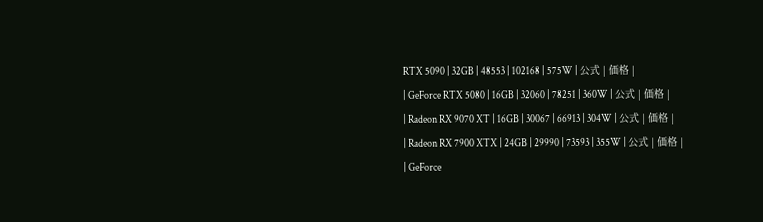RTX 5090 | 32GB | 48553 | 102168 | 575W | 公式 | 価格 |
| GeForce RTX 5080 | 16GB | 32060 | 78251 | 360W | 公式 | 価格 |
| Radeon RX 9070 XT | 16GB | 30067 | 66913 | 304W | 公式 | 価格 |
| Radeon RX 7900 XTX | 24GB | 29990 | 73593 | 355W | 公式 | 価格 |
| GeForce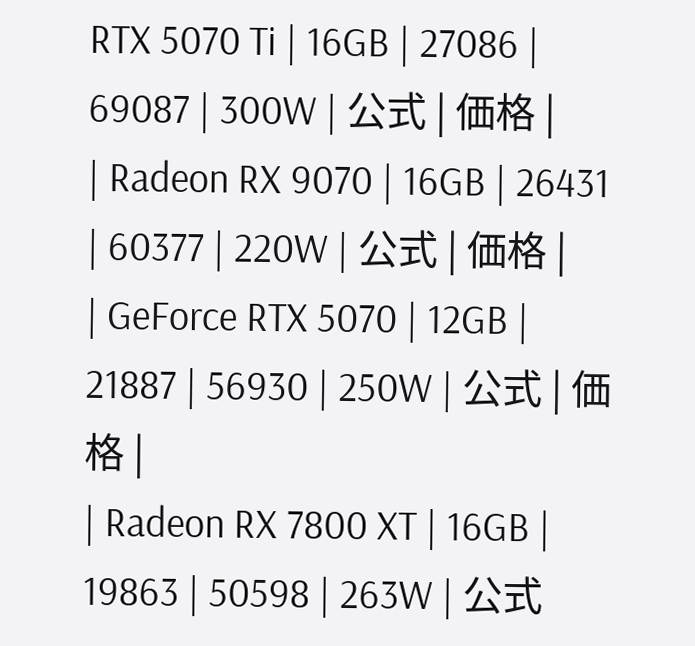RTX 5070 Ti | 16GB | 27086 | 69087 | 300W | 公式 | 価格 |
| Radeon RX 9070 | 16GB | 26431 | 60377 | 220W | 公式 | 価格 |
| GeForce RTX 5070 | 12GB | 21887 | 56930 | 250W | 公式 | 価格 |
| Radeon RX 7800 XT | 16GB | 19863 | 50598 | 263W | 公式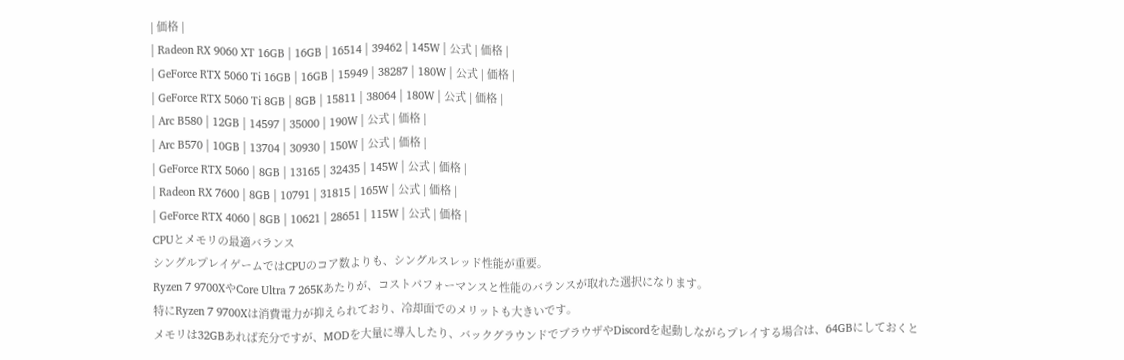| 価格 |
| Radeon RX 9060 XT 16GB | 16GB | 16514 | 39462 | 145W | 公式 | 価格 |
| GeForce RTX 5060 Ti 16GB | 16GB | 15949 | 38287 | 180W | 公式 | 価格 |
| GeForce RTX 5060 Ti 8GB | 8GB | 15811 | 38064 | 180W | 公式 | 価格 |
| Arc B580 | 12GB | 14597 | 35000 | 190W | 公式 | 価格 |
| Arc B570 | 10GB | 13704 | 30930 | 150W | 公式 | 価格 |
| GeForce RTX 5060 | 8GB | 13165 | 32435 | 145W | 公式 | 価格 |
| Radeon RX 7600 | 8GB | 10791 | 31815 | 165W | 公式 | 価格 |
| GeForce RTX 4060 | 8GB | 10621 | 28651 | 115W | 公式 | 価格 |
CPUとメモリの最適バランス
シングルプレイゲームではCPUのコア数よりも、シングルスレッド性能が重要。
Ryzen 7 9700XやCore Ultra 7 265Kあたりが、コストパフォーマンスと性能のバランスが取れた選択になります。
特にRyzen 7 9700Xは消費電力が抑えられており、冷却面でのメリットも大きいです。
メモリは32GBあれば充分ですが、MODを大量に導入したり、バックグラウンドでブラウザやDiscordを起動しながらプレイする場合は、64GBにしておくと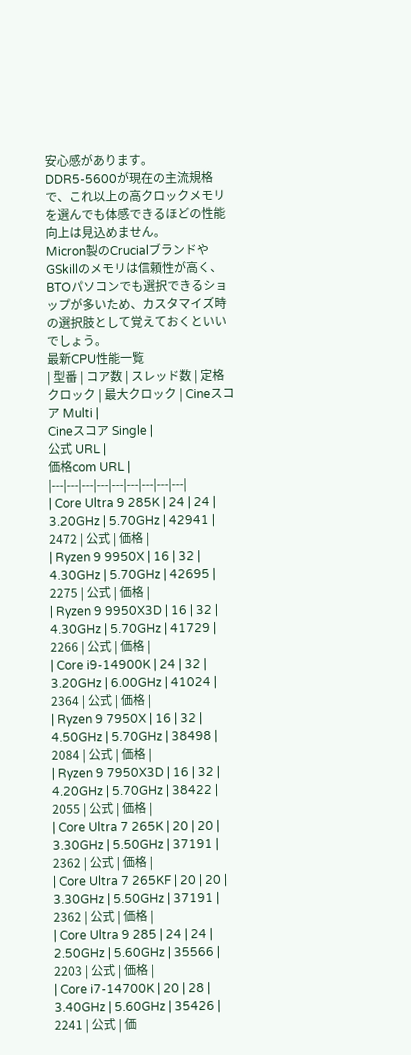安心感があります。
DDR5-5600が現在の主流規格で、これ以上の高クロックメモリを選んでも体感できるほどの性能向上は見込めません。
Micron製のCrucialブランドやGSkillのメモリは信頼性が高く、BTOパソコンでも選択できるショップが多いため、カスタマイズ時の選択肢として覚えておくといいでしょう。
最新CPU性能一覧
| 型番 | コア数 | スレッド数 | 定格クロック | 最大クロック | Cineスコア Multi |
Cineスコア Single |
公式 URL |
価格com URL |
|---|---|---|---|---|---|---|---|---|
| Core Ultra 9 285K | 24 | 24 | 3.20GHz | 5.70GHz | 42941 | 2472 | 公式 | 価格 |
| Ryzen 9 9950X | 16 | 32 | 4.30GHz | 5.70GHz | 42695 | 2275 | 公式 | 価格 |
| Ryzen 9 9950X3D | 16 | 32 | 4.30GHz | 5.70GHz | 41729 | 2266 | 公式 | 価格 |
| Core i9-14900K | 24 | 32 | 3.20GHz | 6.00GHz | 41024 | 2364 | 公式 | 価格 |
| Ryzen 9 7950X | 16 | 32 | 4.50GHz | 5.70GHz | 38498 | 2084 | 公式 | 価格 |
| Ryzen 9 7950X3D | 16 | 32 | 4.20GHz | 5.70GHz | 38422 | 2055 | 公式 | 価格 |
| Core Ultra 7 265K | 20 | 20 | 3.30GHz | 5.50GHz | 37191 | 2362 | 公式 | 価格 |
| Core Ultra 7 265KF | 20 | 20 | 3.30GHz | 5.50GHz | 37191 | 2362 | 公式 | 価格 |
| Core Ultra 9 285 | 24 | 24 | 2.50GHz | 5.60GHz | 35566 | 2203 | 公式 | 価格 |
| Core i7-14700K | 20 | 28 | 3.40GHz | 5.60GHz | 35426 | 2241 | 公式 | 価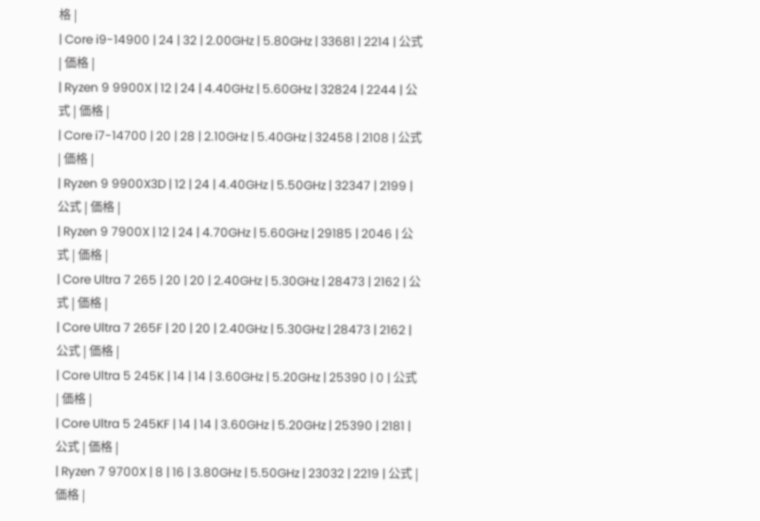格 |
| Core i9-14900 | 24 | 32 | 2.00GHz | 5.80GHz | 33681 | 2214 | 公式 | 価格 |
| Ryzen 9 9900X | 12 | 24 | 4.40GHz | 5.60GHz | 32824 | 2244 | 公式 | 価格 |
| Core i7-14700 | 20 | 28 | 2.10GHz | 5.40GHz | 32458 | 2108 | 公式 | 価格 |
| Ryzen 9 9900X3D | 12 | 24 | 4.40GHz | 5.50GHz | 32347 | 2199 | 公式 | 価格 |
| Ryzen 9 7900X | 12 | 24 | 4.70GHz | 5.60GHz | 29185 | 2046 | 公式 | 価格 |
| Core Ultra 7 265 | 20 | 20 | 2.40GHz | 5.30GHz | 28473 | 2162 | 公式 | 価格 |
| Core Ultra 7 265F | 20 | 20 | 2.40GHz | 5.30GHz | 28473 | 2162 | 公式 | 価格 |
| Core Ultra 5 245K | 14 | 14 | 3.60GHz | 5.20GHz | 25390 | 0 | 公式 | 価格 |
| Core Ultra 5 245KF | 14 | 14 | 3.60GHz | 5.20GHz | 25390 | 2181 | 公式 | 価格 |
| Ryzen 7 9700X | 8 | 16 | 3.80GHz | 5.50GHz | 23032 | 2219 | 公式 | 価格 |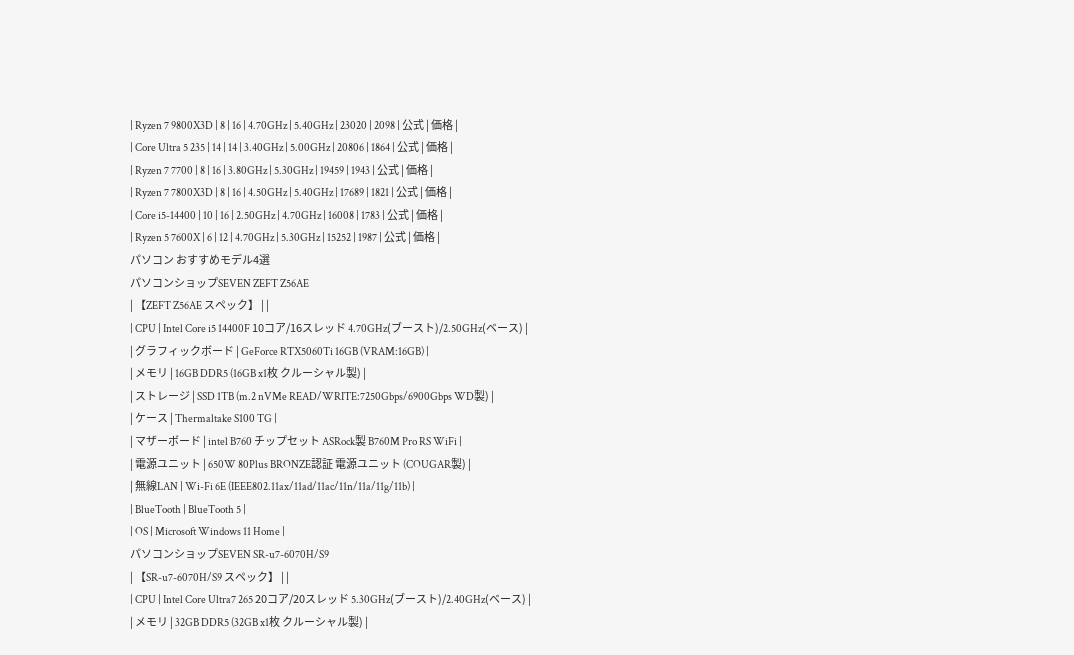| Ryzen 7 9800X3D | 8 | 16 | 4.70GHz | 5.40GHz | 23020 | 2098 | 公式 | 価格 |
| Core Ultra 5 235 | 14 | 14 | 3.40GHz | 5.00GHz | 20806 | 1864 | 公式 | 価格 |
| Ryzen 7 7700 | 8 | 16 | 3.80GHz | 5.30GHz | 19459 | 1943 | 公式 | 価格 |
| Ryzen 7 7800X3D | 8 | 16 | 4.50GHz | 5.40GHz | 17689 | 1821 | 公式 | 価格 |
| Core i5-14400 | 10 | 16 | 2.50GHz | 4.70GHz | 16008 | 1783 | 公式 | 価格 |
| Ryzen 5 7600X | 6 | 12 | 4.70GHz | 5.30GHz | 15252 | 1987 | 公式 | 価格 |
パソコン おすすめモデル4選
パソコンショップSEVEN ZEFT Z56AE
| 【ZEFT Z56AE スペック】 | |
| CPU | Intel Core i5 14400F 10コア/16スレッド 4.70GHz(ブースト)/2.50GHz(ベース) |
| グラフィックボード | GeForce RTX5060Ti 16GB (VRAM:16GB) |
| メモリ | 16GB DDR5 (16GB x1枚 クルーシャル製) |
| ストレージ | SSD 1TB (m.2 nVMe READ/WRITE:7250Gbps/6900Gbps WD製) |
| ケース | Thermaltake S100 TG |
| マザーボード | intel B760 チップセット ASRock製 B760M Pro RS WiFi |
| 電源ユニット | 650W 80Plus BRONZE認証 電源ユニット (COUGAR製) |
| 無線LAN | Wi-Fi 6E (IEEE802.11ax/11ad/11ac/11n/11a/11g/11b) |
| BlueTooth | BlueTooth 5 |
| OS | Microsoft Windows 11 Home |
パソコンショップSEVEN SR-u7-6070H/S9
| 【SR-u7-6070H/S9 スペック】 | |
| CPU | Intel Core Ultra7 265 20コア/20スレッド 5.30GHz(ブースト)/2.40GHz(ベース) |
| メモリ | 32GB DDR5 (32GB x1枚 クルーシャル製) |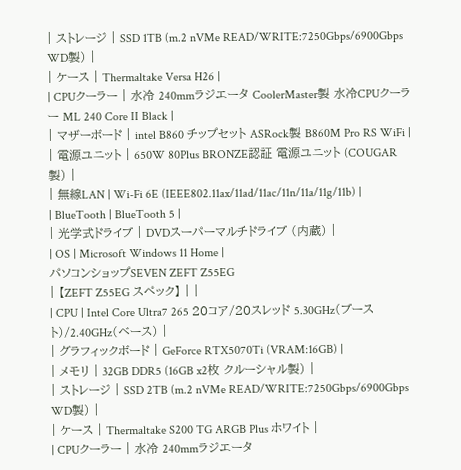| ストレージ | SSD 1TB (m.2 nVMe READ/WRITE:7250Gbps/6900Gbps WD製) |
| ケース | Thermaltake Versa H26 |
| CPUクーラー | 水冷 240mmラジエータ CoolerMaster製 水冷CPUクーラー ML 240 Core II Black |
| マザーボード | intel B860 チップセット ASRock製 B860M Pro RS WiFi |
| 電源ユニット | 650W 80Plus BRONZE認証 電源ユニット (COUGAR製) |
| 無線LAN | Wi-Fi 6E (IEEE802.11ax/11ad/11ac/11n/11a/11g/11b) |
| BlueTooth | BlueTooth 5 |
| 光学式ドライブ | DVDスーパーマルチドライブ (内蔵) |
| OS | Microsoft Windows 11 Home |
パソコンショップSEVEN ZEFT Z55EG
| 【ZEFT Z55EG スペック】 | |
| CPU | Intel Core Ultra7 265 20コア/20スレッド 5.30GHz(ブースト)/2.40GHz(ベース) |
| グラフィックボード | GeForce RTX5070Ti (VRAM:16GB) |
| メモリ | 32GB DDR5 (16GB x2枚 クルーシャル製) |
| ストレージ | SSD 2TB (m.2 nVMe READ/WRITE:7250Gbps/6900Gbps WD製) |
| ケース | Thermaltake S200 TG ARGB Plus ホワイト |
| CPUクーラー | 水冷 240mmラジエータ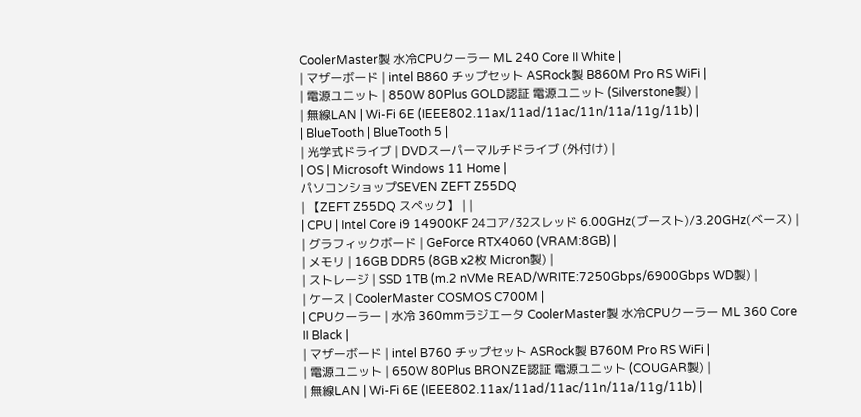CoolerMaster製 水冷CPUクーラー ML 240 Core II White |
| マザーボード | intel B860 チップセット ASRock製 B860M Pro RS WiFi |
| 電源ユニット | 850W 80Plus GOLD認証 電源ユニット (Silverstone製) |
| 無線LAN | Wi-Fi 6E (IEEE802.11ax/11ad/11ac/11n/11a/11g/11b) |
| BlueTooth | BlueTooth 5 |
| 光学式ドライブ | DVDスーパーマルチドライブ (外付け) |
| OS | Microsoft Windows 11 Home |
パソコンショップSEVEN ZEFT Z55DQ
| 【ZEFT Z55DQ スペック】 | |
| CPU | Intel Core i9 14900KF 24コア/32スレッド 6.00GHz(ブースト)/3.20GHz(ベース) |
| グラフィックボード | GeForce RTX4060 (VRAM:8GB) |
| メモリ | 16GB DDR5 (8GB x2枚 Micron製) |
| ストレージ | SSD 1TB (m.2 nVMe READ/WRITE:7250Gbps/6900Gbps WD製) |
| ケース | CoolerMaster COSMOS C700M |
| CPUクーラー | 水冷 360mmラジエータ CoolerMaster製 水冷CPUクーラー ML 360 Core II Black |
| マザーボード | intel B760 チップセット ASRock製 B760M Pro RS WiFi |
| 電源ユニット | 650W 80Plus BRONZE認証 電源ユニット (COUGAR製) |
| 無線LAN | Wi-Fi 6E (IEEE802.11ax/11ad/11ac/11n/11a/11g/11b) |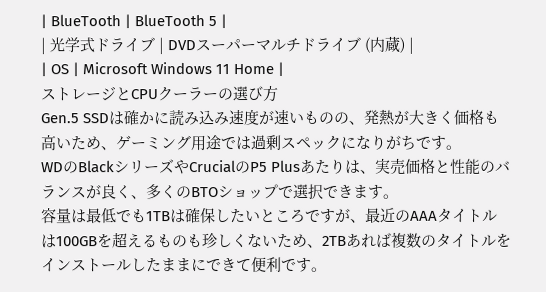| BlueTooth | BlueTooth 5 |
| 光学式ドライブ | DVDスーパーマルチドライブ (内蔵) |
| OS | Microsoft Windows 11 Home |
ストレージとCPUクーラーの選び方
Gen.5 SSDは確かに読み込み速度が速いものの、発熱が大きく価格も高いため、ゲーミング用途では過剰スペックになりがちです。
WDのBlackシリーズやCrucialのP5 Plusあたりは、実売価格と性能のバランスが良く、多くのBTOショップで選択できます。
容量は最低でも1TBは確保したいところですが、最近のAAAタイトルは100GBを超えるものも珍しくないため、2TBあれば複数のタイトルをインストールしたままにできて便利です。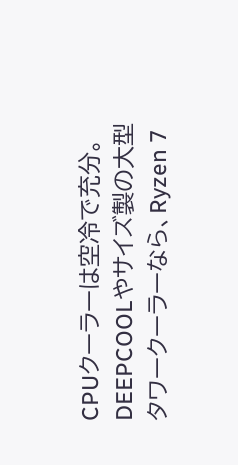CPUクーラーは空冷で充分。
DEEPCOOLやサイズ製の大型タワークーラーなら、Ryzen 7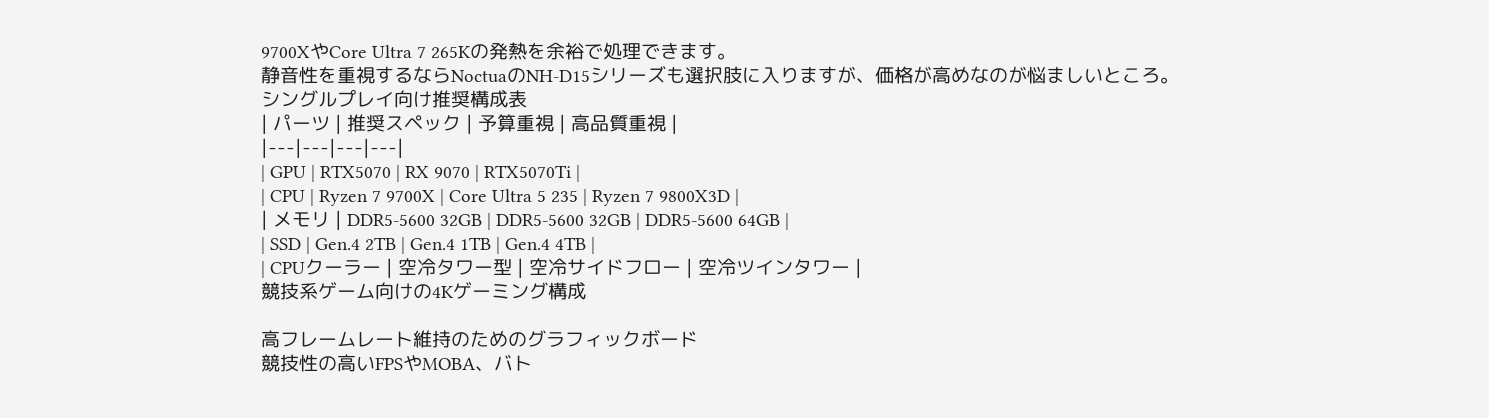9700XやCore Ultra 7 265Kの発熱を余裕で処理できます。
静音性を重視するならNoctuaのNH-D15シリーズも選択肢に入りますが、価格が高めなのが悩ましいところ。
シングルプレイ向け推奨構成表
| パーツ | 推奨スペック | 予算重視 | 高品質重視 |
|---|---|---|---|
| GPU | RTX5070 | RX 9070 | RTX5070Ti |
| CPU | Ryzen 7 9700X | Core Ultra 5 235 | Ryzen 7 9800X3D |
| メモリ | DDR5-5600 32GB | DDR5-5600 32GB | DDR5-5600 64GB |
| SSD | Gen.4 2TB | Gen.4 1TB | Gen.4 4TB |
| CPUクーラー | 空冷タワー型 | 空冷サイドフロー | 空冷ツインタワー |
競技系ゲーム向けの4Kゲーミング構成

高フレームレート維持のためのグラフィックボード
競技性の高いFPSやMOBA、バト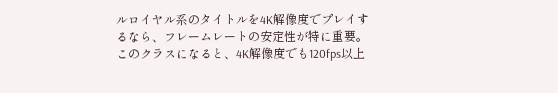ルロイヤル系のタイトルを4K解像度でプレイするなら、フレームレートの安定性が特に重要。
このクラスになると、4K解像度でも120fps以上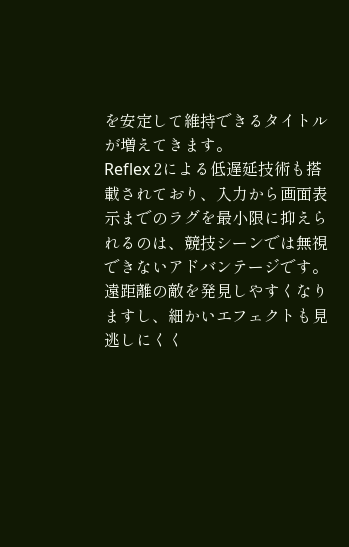を安定して維持できるタイトルが増えてきます。
Reflex 2による低遅延技術も搭載されており、入力から画面表示までのラグを最小限に抑えられるのは、競技シーンでは無視できないアドバンテージです。
遠距離の敵を発見しやすくなりますし、細かいエフェクトも見逃しにくく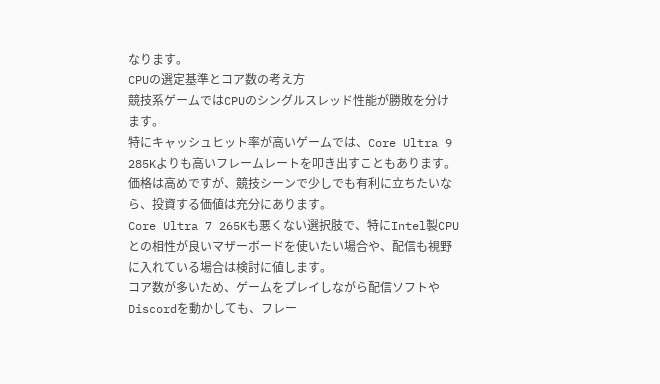なります。
CPUの選定基準とコア数の考え方
競技系ゲームではCPUのシングルスレッド性能が勝敗を分けます。
特にキャッシュヒット率が高いゲームでは、Core Ultra 9 285Kよりも高いフレームレートを叩き出すこともあります。
価格は高めですが、競技シーンで少しでも有利に立ちたいなら、投資する価値は充分にあります。
Core Ultra 7 265Kも悪くない選択肢で、特にIntel製CPUとの相性が良いマザーボードを使いたい場合や、配信も視野に入れている場合は検討に値します。
コア数が多いため、ゲームをプレイしながら配信ソフトやDiscordを動かしても、フレー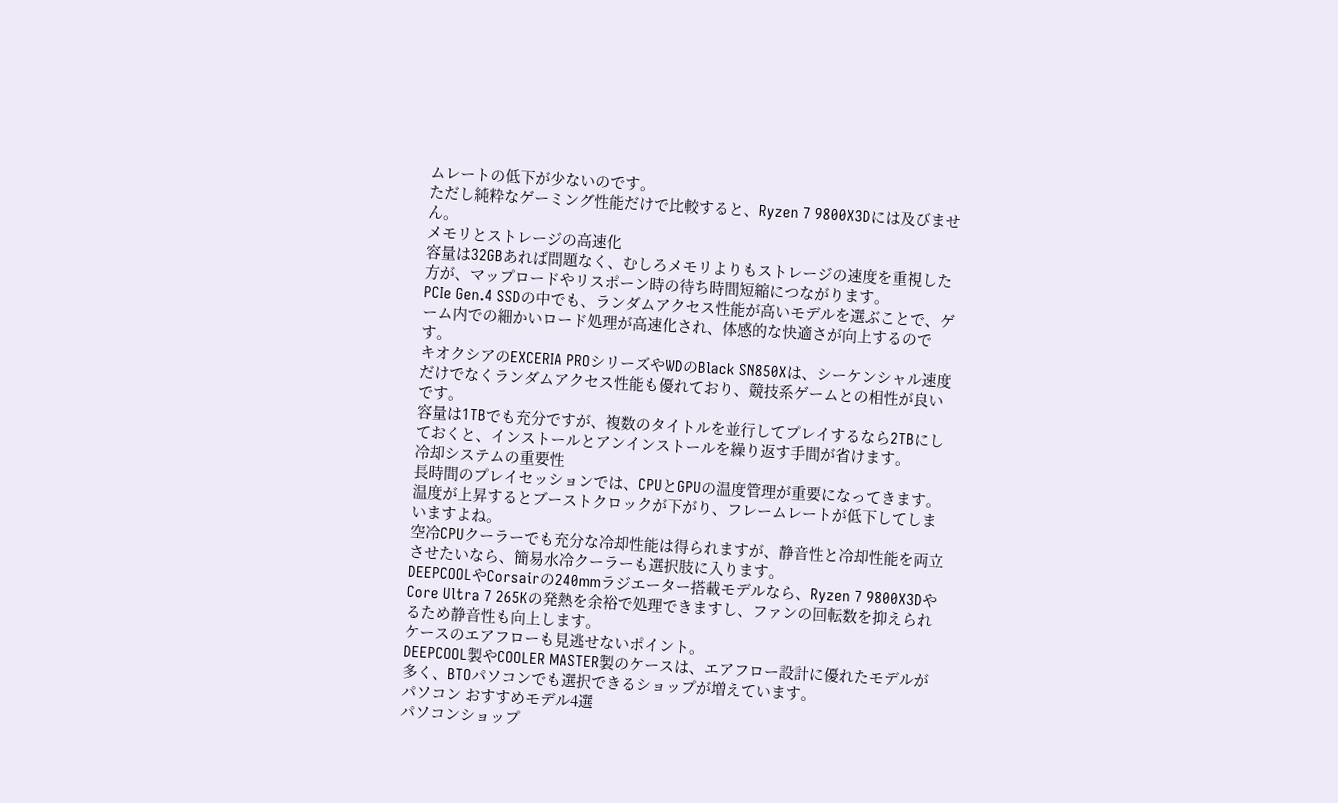ムレートの低下が少ないのです。
ただし純粋なゲーミング性能だけで比較すると、Ryzen 7 9800X3Dには及びません。
メモリとストレージの高速化
容量は32GBあれば問題なく、むしろメモリよりもストレージの速度を重視した方が、マップロードやリスポーン時の待ち時間短縮につながります。
PCIe Gen.4 SSDの中でも、ランダムアクセス性能が高いモデルを選ぶことで、ゲーム内での細かいロード処理が高速化され、体感的な快適さが向上するのです。
キオクシアのEXCERIA PROシリーズやWDのBlack SN850Xは、シーケンシャル速度だけでなくランダムアクセス性能も優れており、競技系ゲームとの相性が良いです。
容量は1TBでも充分ですが、複数のタイトルを並行してプレイするなら2TBにしておくと、インストールとアンインストールを繰り返す手間が省けます。
冷却システムの重要性
長時間のプレイセッションでは、CPUとGPUの温度管理が重要になってきます。
温度が上昇するとブーストクロックが下がり、フレームレートが低下してしまいますよね。
空冷CPUクーラーでも充分な冷却性能は得られますが、静音性と冷却性能を両立させたいなら、簡易水冷クーラーも選択肢に入ります。
DEEPCOOLやCorsairの240mmラジエーター搭載モデルなら、Ryzen 7 9800X3DやCore Ultra 7 265Kの発熱を余裕で処理できますし、ファンの回転数を抑えられるため静音性も向上します。
ケースのエアフローも見逃せないポイント。
DEEPCOOL製やCOOLER MASTER製のケースは、エアフロー設計に優れたモデルが多く、BTOパソコンでも選択できるショップが増えています。
パソコン おすすめモデル4選
パソコンショップ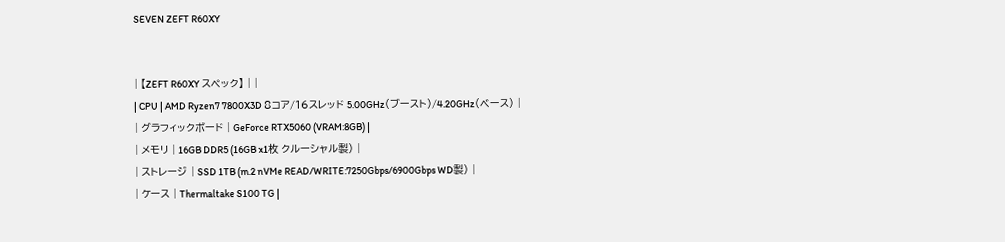SEVEN ZEFT R60XY


| 【ZEFT R60XY スペック】 | |
| CPU | AMD Ryzen7 7800X3D 8コア/16スレッド 5.00GHz(ブースト)/4.20GHz(ベース) |
| グラフィックボード | GeForce RTX5060 (VRAM:8GB) |
| メモリ | 16GB DDR5 (16GB x1枚 クルーシャル製) |
| ストレージ | SSD 1TB (m.2 nVMe READ/WRITE:7250Gbps/6900Gbps WD製) |
| ケース | Thermaltake S100 TG |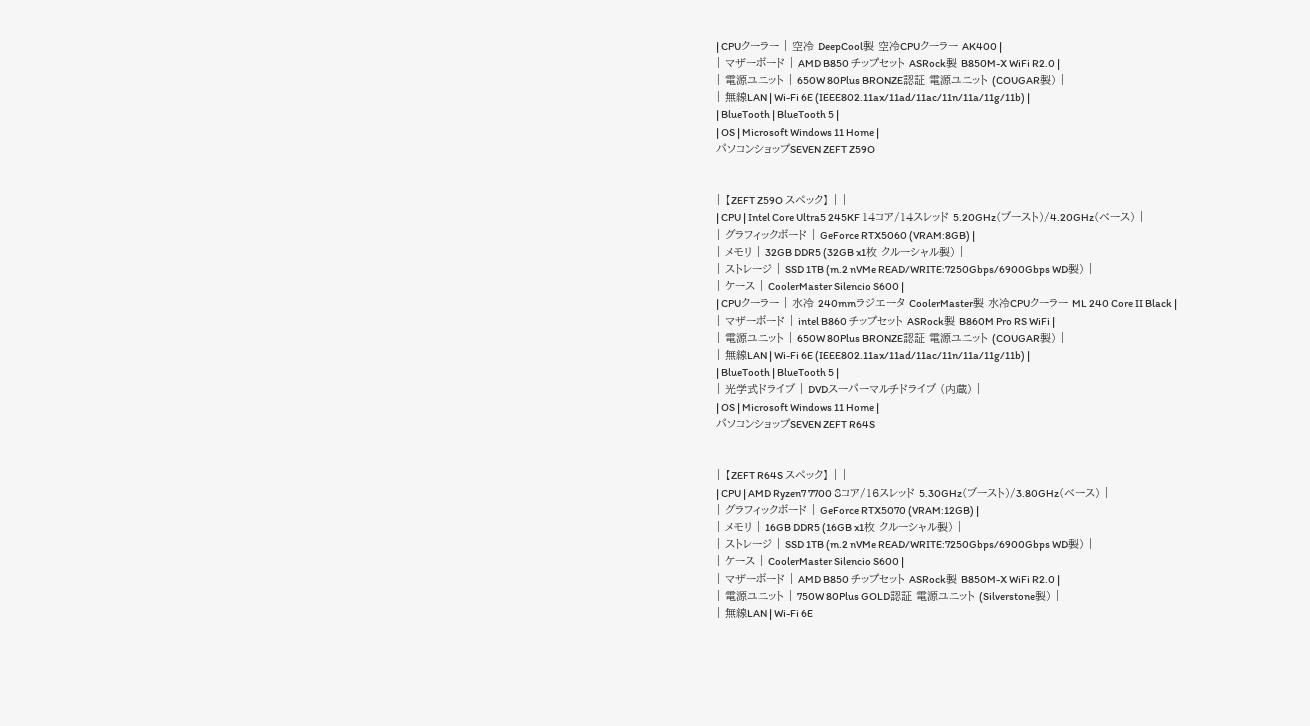| CPUクーラー | 空冷 DeepCool製 空冷CPUクーラー AK400 |
| マザーボード | AMD B850 チップセット ASRock製 B850M-X WiFi R2.0 |
| 電源ユニット | 650W 80Plus BRONZE認証 電源ユニット (COUGAR製) |
| 無線LAN | Wi-Fi 6E (IEEE802.11ax/11ad/11ac/11n/11a/11g/11b) |
| BlueTooth | BlueTooth 5 |
| OS | Microsoft Windows 11 Home |
パソコンショップSEVEN ZEFT Z59O


| 【ZEFT Z59O スペック】 | |
| CPU | Intel Core Ultra5 245KF 14コア/14スレッド 5.20GHz(ブースト)/4.20GHz(ベース) |
| グラフィックボード | GeForce RTX5060 (VRAM:8GB) |
| メモリ | 32GB DDR5 (32GB x1枚 クルーシャル製) |
| ストレージ | SSD 1TB (m.2 nVMe READ/WRITE:7250Gbps/6900Gbps WD製) |
| ケース | CoolerMaster Silencio S600 |
| CPUクーラー | 水冷 240mmラジエータ CoolerMaster製 水冷CPUクーラー ML 240 Core II Black |
| マザーボード | intel B860 チップセット ASRock製 B860M Pro RS WiFi |
| 電源ユニット | 650W 80Plus BRONZE認証 電源ユニット (COUGAR製) |
| 無線LAN | Wi-Fi 6E (IEEE802.11ax/11ad/11ac/11n/11a/11g/11b) |
| BlueTooth | BlueTooth 5 |
| 光学式ドライブ | DVDスーパーマルチドライブ (内蔵) |
| OS | Microsoft Windows 11 Home |
パソコンショップSEVEN ZEFT R64S


| 【ZEFT R64S スペック】 | |
| CPU | AMD Ryzen7 7700 8コア/16スレッド 5.30GHz(ブースト)/3.80GHz(ベース) |
| グラフィックボード | GeForce RTX5070 (VRAM:12GB) |
| メモリ | 16GB DDR5 (16GB x1枚 クルーシャル製) |
| ストレージ | SSD 1TB (m.2 nVMe READ/WRITE:7250Gbps/6900Gbps WD製) |
| ケース | CoolerMaster Silencio S600 |
| マザーボード | AMD B850 チップセット ASRock製 B850M-X WiFi R2.0 |
| 電源ユニット | 750W 80Plus GOLD認証 電源ユニット (Silverstone製) |
| 無線LAN | Wi-Fi 6E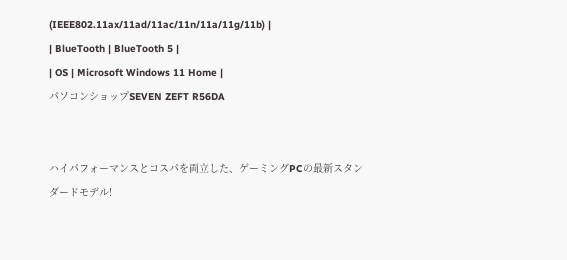(IEEE802.11ax/11ad/11ac/11n/11a/11g/11b) |
| BlueTooth | BlueTooth 5 |
| OS | Microsoft Windows 11 Home |
パソコンショップSEVEN ZEFT R56DA


ハイパフォーマンスとコスパを両立した、ゲーミングPCの最新スタンダードモデル!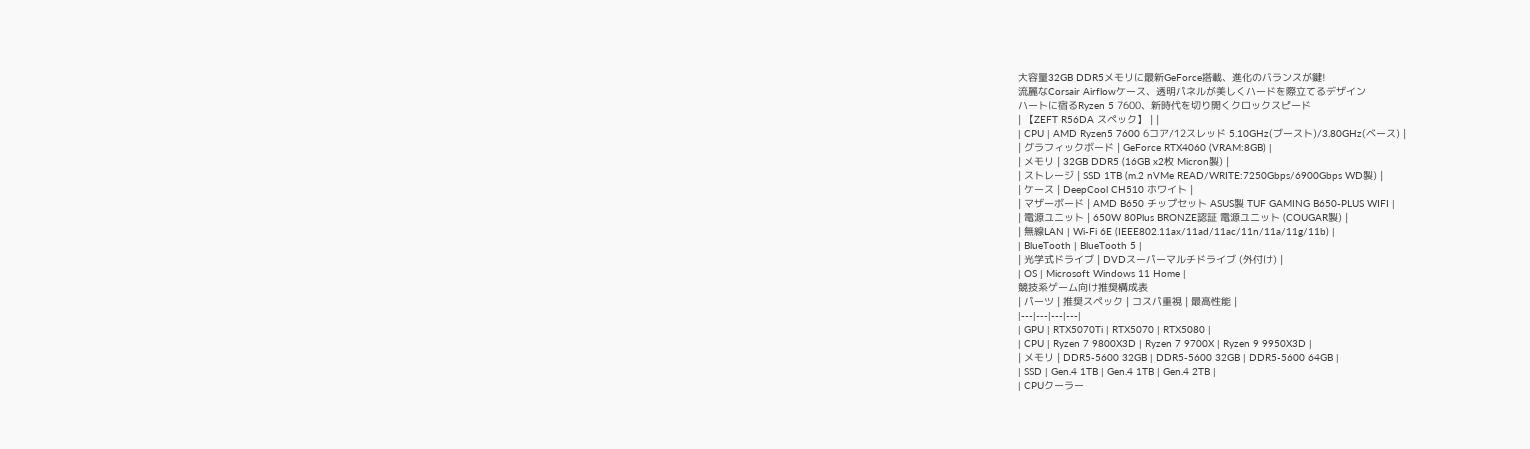大容量32GB DDR5メモリに最新GeForce搭載、進化のバランスが鍵!
流麗なCorsair Airflowケース、透明パネルが美しくハードを際立てるデザイン
ハートに宿るRyzen 5 7600、新時代を切り開くクロックスピード
| 【ZEFT R56DA スペック】 | |
| CPU | AMD Ryzen5 7600 6コア/12スレッド 5.10GHz(ブースト)/3.80GHz(ベース) |
| グラフィックボード | GeForce RTX4060 (VRAM:8GB) |
| メモリ | 32GB DDR5 (16GB x2枚 Micron製) |
| ストレージ | SSD 1TB (m.2 nVMe READ/WRITE:7250Gbps/6900Gbps WD製) |
| ケース | DeepCool CH510 ホワイト |
| マザーボード | AMD B650 チップセット ASUS製 TUF GAMING B650-PLUS WIFI |
| 電源ユニット | 650W 80Plus BRONZE認証 電源ユニット (COUGAR製) |
| 無線LAN | Wi-Fi 6E (IEEE802.11ax/11ad/11ac/11n/11a/11g/11b) |
| BlueTooth | BlueTooth 5 |
| 光学式ドライブ | DVDスーパーマルチドライブ (外付け) |
| OS | Microsoft Windows 11 Home |
競技系ゲーム向け推奨構成表
| パーツ | 推奨スペック | コスパ重視 | 最高性能 |
|---|---|---|---|
| GPU | RTX5070Ti | RTX5070 | RTX5080 |
| CPU | Ryzen 7 9800X3D | Ryzen 7 9700X | Ryzen 9 9950X3D |
| メモリ | DDR5-5600 32GB | DDR5-5600 32GB | DDR5-5600 64GB |
| SSD | Gen.4 1TB | Gen.4 1TB | Gen.4 2TB |
| CPUクーラー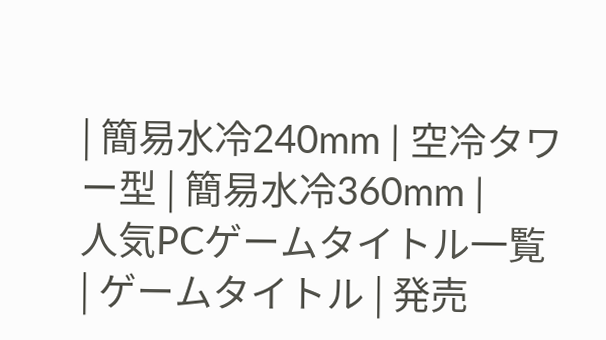| 簡易水冷240mm | 空冷タワー型 | 簡易水冷360mm |
人気PCゲームタイトル一覧
| ゲームタイトル | 発売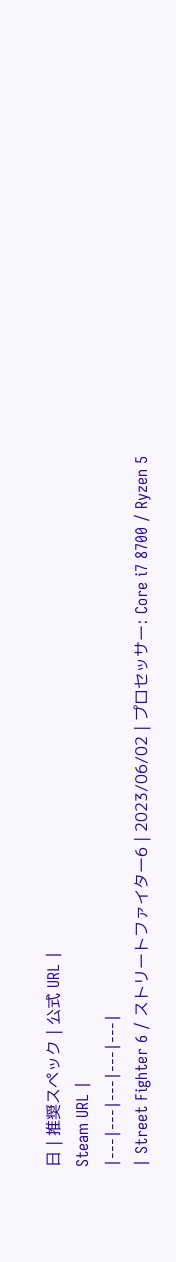日 | 推奨スペック | 公式 URL |
Steam URL |
|---|---|---|---|---|
| Street Fighter 6 / ストリートファイター6 | 2023/06/02 | プロセッサー: Core i7 8700 / Ryzen 5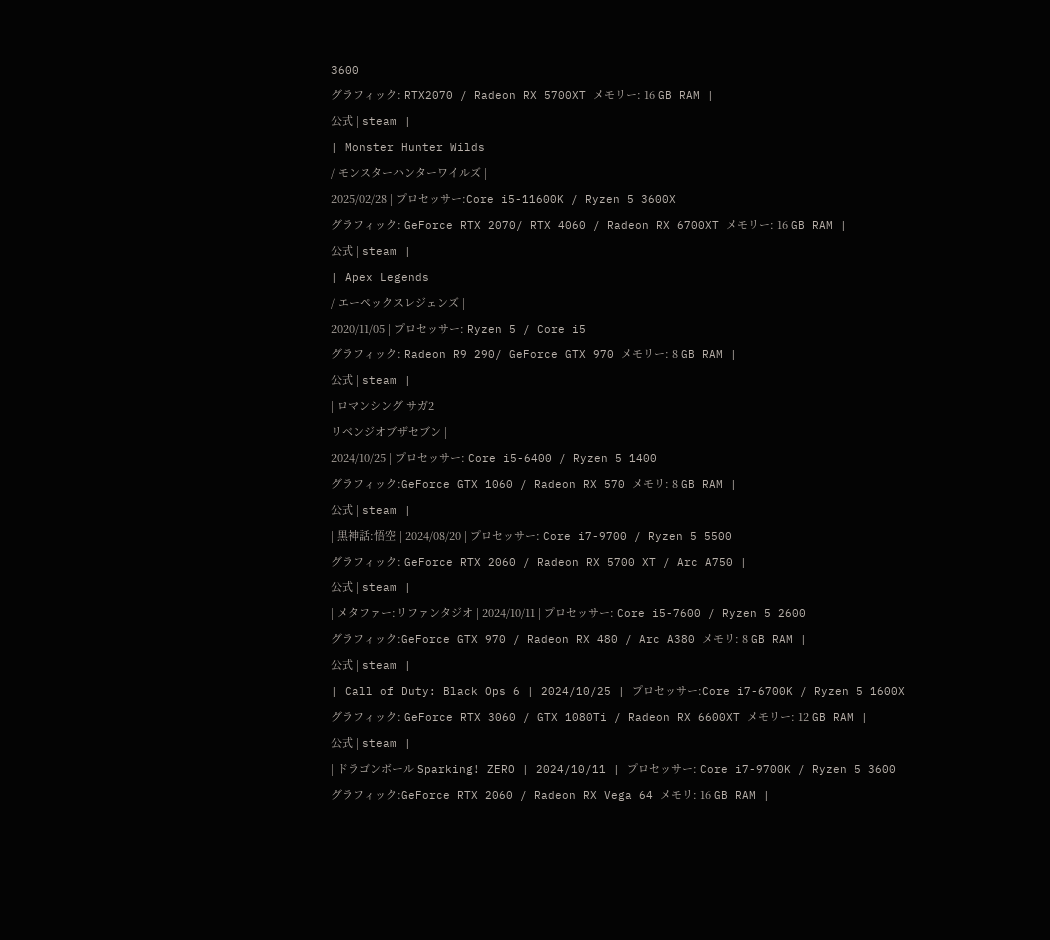3600
グラフィック: RTX2070 / Radeon RX 5700XT メモリー: 16 GB RAM |
公式 | steam |
| Monster Hunter Wilds
/ モンスターハンターワイルズ |
2025/02/28 | プロセッサー:Core i5-11600K / Ryzen 5 3600X
グラフィック: GeForce RTX 2070/ RTX 4060 / Radeon RX 6700XT メモリー: 16 GB RAM |
公式 | steam |
| Apex Legends
/ エーペックスレジェンズ |
2020/11/05 | プロセッサー: Ryzen 5 / Core i5
グラフィック: Radeon R9 290/ GeForce GTX 970 メモリー: 8 GB RAM |
公式 | steam |
| ロマンシング サガ2
リベンジオブザセブン |
2024/10/25 | プロセッサー: Core i5-6400 / Ryzen 5 1400
グラフィック:GeForce GTX 1060 / Radeon RX 570 メモリ: 8 GB RAM |
公式 | steam |
| 黒神話:悟空 | 2024/08/20 | プロセッサー: Core i7-9700 / Ryzen 5 5500
グラフィック: GeForce RTX 2060 / Radeon RX 5700 XT / Arc A750 |
公式 | steam |
| メタファー:リファンタジオ | 2024/10/11 | プロセッサー: Core i5-7600 / Ryzen 5 2600
グラフィック:GeForce GTX 970 / Radeon RX 480 / Arc A380 メモリ: 8 GB RAM |
公式 | steam |
| Call of Duty: Black Ops 6 | 2024/10/25 | プロセッサー:Core i7-6700K / Ryzen 5 1600X
グラフィック: GeForce RTX 3060 / GTX 1080Ti / Radeon RX 6600XT メモリー: 12 GB RAM |
公式 | steam |
| ドラゴンボール Sparking! ZERO | 2024/10/11 | プロセッサー: Core i7-9700K / Ryzen 5 3600
グラフィック:GeForce RTX 2060 / Radeon RX Vega 64 メモリ: 16 GB RAM |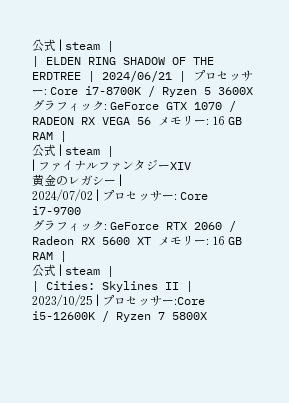公式 | steam |
| ELDEN RING SHADOW OF THE ERDTREE | 2024/06/21 | プロセッサー: Core i7-8700K / Ryzen 5 3600X
グラフィック: GeForce GTX 1070 / RADEON RX VEGA 56 メモリー: 16 GB RAM |
公式 | steam |
| ファイナルファンタジーXIV
黄金のレガシー |
2024/07/02 | プロセッサー: Core i7-9700
グラフィック: GeForce RTX 2060 / Radeon RX 5600 XT メモリー: 16 GB RAM |
公式 | steam |
| Cities: Skylines II | 2023/10/25 | プロセッサー:Core i5-12600K / Ryzen 7 5800X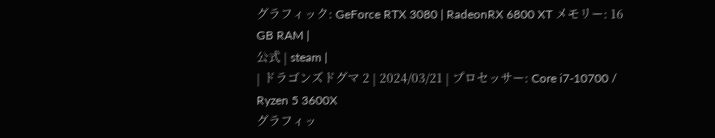グラフィック: GeForce RTX 3080 | RadeonRX 6800 XT メモリー: 16 GB RAM |
公式 | steam |
| ドラゴンズドグマ 2 | 2024/03/21 | プロセッサー: Core i7-10700 / Ryzen 5 3600X
グラフィッ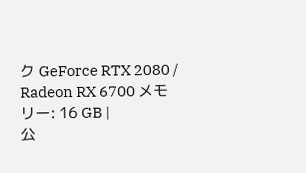ク GeForce RTX 2080 / Radeon RX 6700 メモリー: 16 GB |
公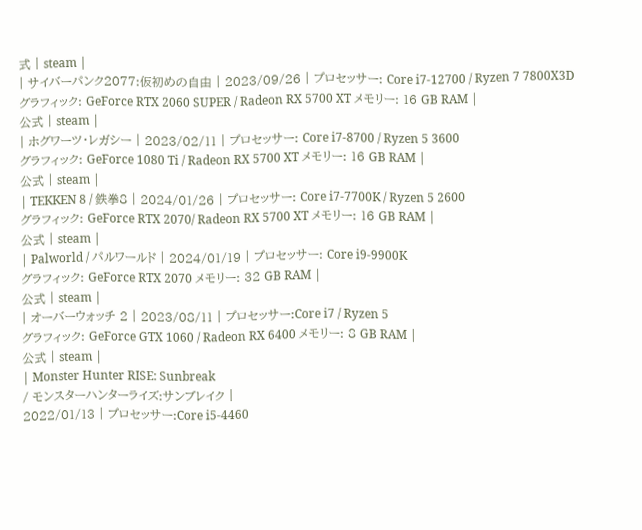式 | steam |
| サイバーパンク2077:仮初めの自由 | 2023/09/26 | プロセッサー: Core i7-12700 / Ryzen 7 7800X3D
グラフィック: GeForce RTX 2060 SUPER / Radeon RX 5700 XT メモリー: 16 GB RAM |
公式 | steam |
| ホグワーツ・レガシー | 2023/02/11 | プロセッサー: Core i7-8700 / Ryzen 5 3600
グラフィック: GeForce 1080 Ti / Radeon RX 5700 XT メモリー: 16 GB RAM |
公式 | steam |
| TEKKEN 8 / 鉄拳8 | 2024/01/26 | プロセッサー: Core i7-7700K / Ryzen 5 2600
グラフィック: GeForce RTX 2070/ Radeon RX 5700 XT メモリー: 16 GB RAM |
公式 | steam |
| Palworld / パルワールド | 2024/01/19 | プロセッサー: Core i9-9900K
グラフィック: GeForce RTX 2070 メモリー: 32 GB RAM |
公式 | steam |
| オーバーウォッチ 2 | 2023/08/11 | プロセッサー:Core i7 / Ryzen 5
グラフィック: GeForce GTX 1060 / Radeon RX 6400 メモリー: 8 GB RAM |
公式 | steam |
| Monster Hunter RISE: Sunbreak
/ モンスターハンターライズ:サンブレイク |
2022/01/13 | プロセッサー:Core i5-4460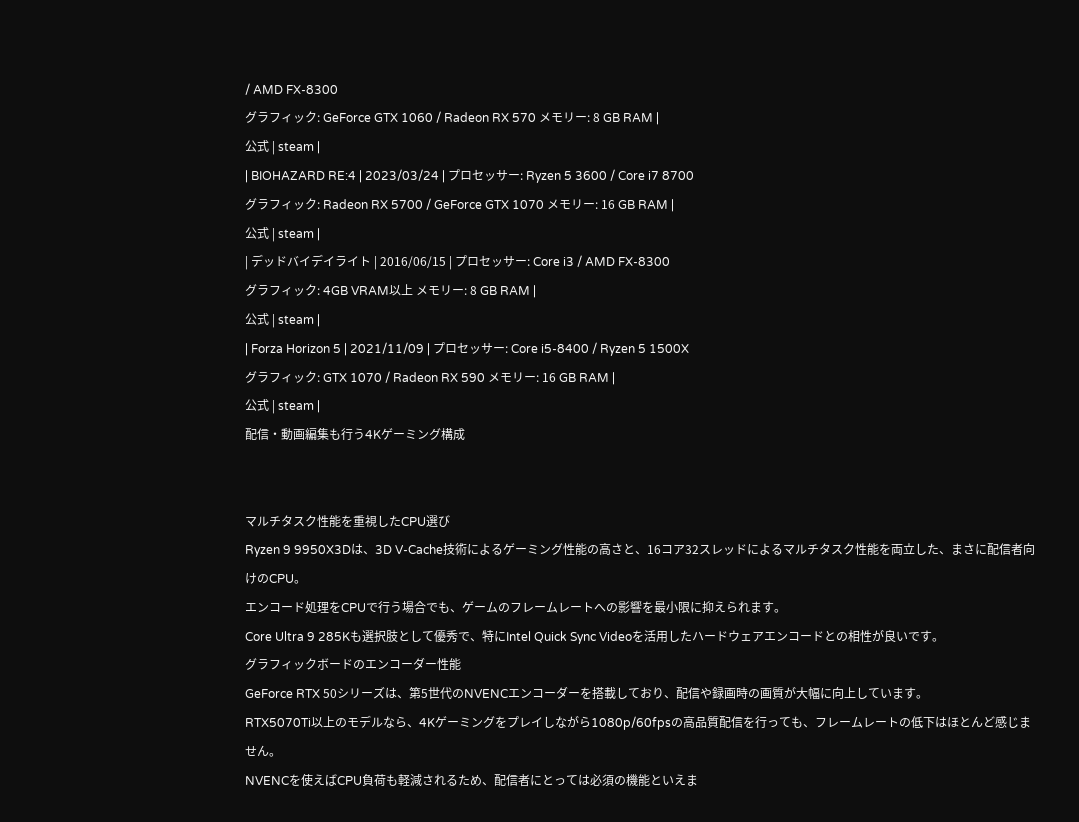/ AMD FX-8300
グラフィック: GeForce GTX 1060 / Radeon RX 570 メモリー: 8 GB RAM |
公式 | steam |
| BIOHAZARD RE:4 | 2023/03/24 | プロセッサー: Ryzen 5 3600 / Core i7 8700
グラフィック: Radeon RX 5700 / GeForce GTX 1070 メモリー: 16 GB RAM |
公式 | steam |
| デッドバイデイライト | 2016/06/15 | プロセッサー: Core i3 / AMD FX-8300
グラフィック: 4GB VRAM以上 メモリー: 8 GB RAM |
公式 | steam |
| Forza Horizon 5 | 2021/11/09 | プロセッサー: Core i5-8400 / Ryzen 5 1500X
グラフィック: GTX 1070 / Radeon RX 590 メモリー: 16 GB RAM |
公式 | steam |
配信・動画編集も行う4Kゲーミング構成


マルチタスク性能を重視したCPU選び
Ryzen 9 9950X3Dは、3D V-Cache技術によるゲーミング性能の高さと、16コア32スレッドによるマルチタスク性能を両立した、まさに配信者向けのCPU。
エンコード処理をCPUで行う場合でも、ゲームのフレームレートへの影響を最小限に抑えられます。
Core Ultra 9 285Kも選択肢として優秀で、特にIntel Quick Sync Videoを活用したハードウェアエンコードとの相性が良いです。
グラフィックボードのエンコーダー性能
GeForce RTX 50シリーズは、第5世代のNVENCエンコーダーを搭載しており、配信や録画時の画質が大幅に向上しています。
RTX5070Ti以上のモデルなら、4Kゲーミングをプレイしながら1080p/60fpsの高品質配信を行っても、フレームレートの低下はほとんど感じません。
NVENCを使えばCPU負荷も軽減されるため、配信者にとっては必須の機能といえま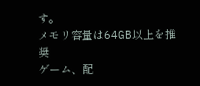す。
メモリ容量は64GB以上を推奨
ゲーム、配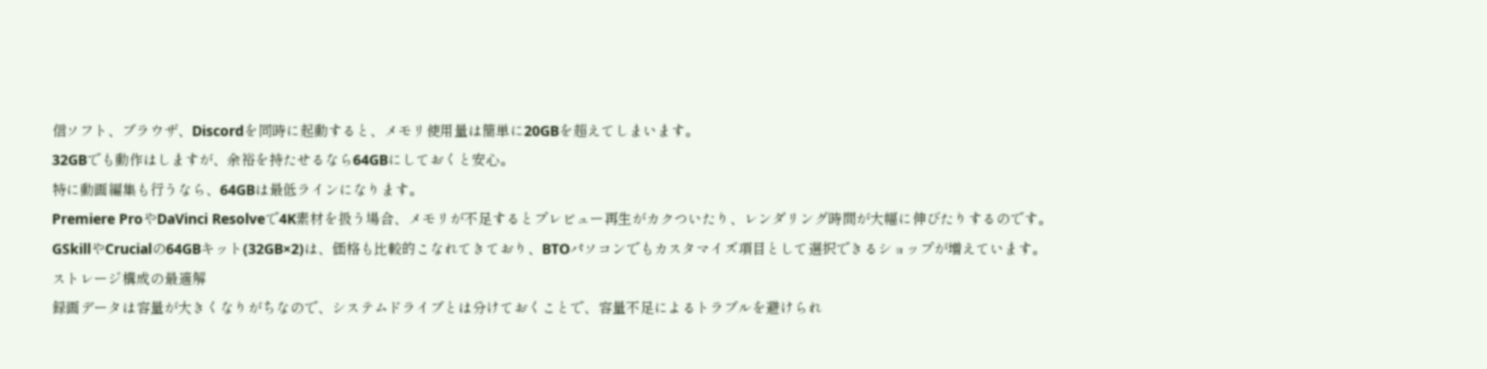信ソフト、ブラウザ、Discordを同時に起動すると、メモリ使用量は簡単に20GBを超えてしまいます。
32GBでも動作はしますが、余裕を持たせるなら64GBにしておくと安心。
特に動画編集も行うなら、64GBは最低ラインになります。
Premiere ProやDaVinci Resolveで4K素材を扱う場合、メモリが不足するとプレビュー再生がカクついたり、レンダリング時間が大幅に伸びたりするのです。
GSkillやCrucialの64GBキット(32GB×2)は、価格も比較的こなれてきており、BTOパソコンでもカスタマイズ項目として選択できるショップが増えています。
ストレージ構成の最適解
録画データは容量が大きくなりがちなので、システムドライブとは分けておくことで、容量不足によるトラブルを避けられ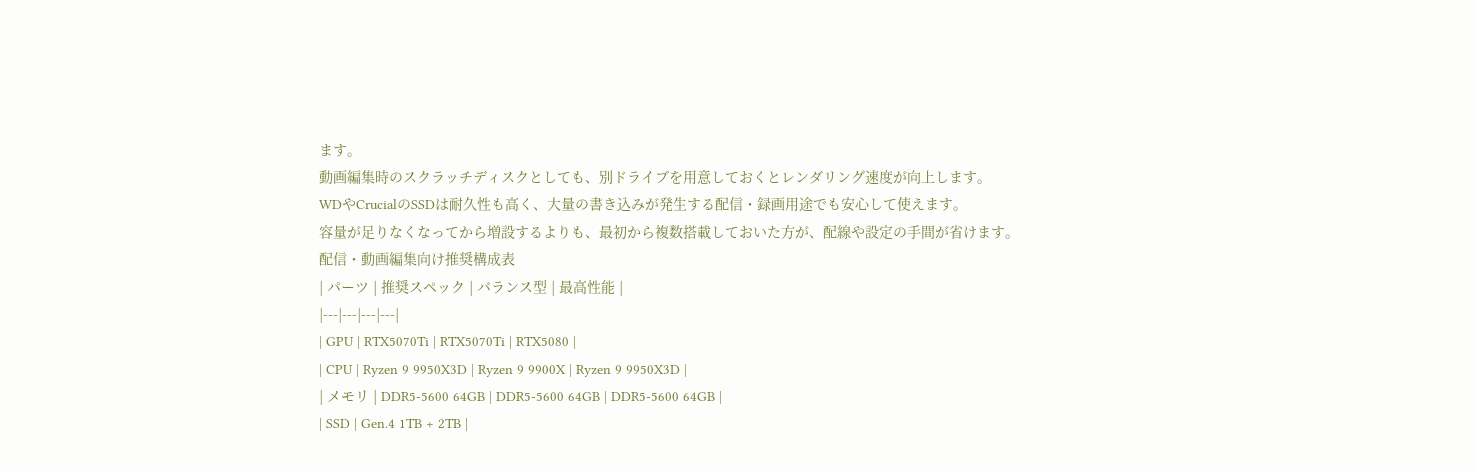ます。
動画編集時のスクラッチディスクとしても、別ドライブを用意しておくとレンダリング速度が向上します。
WDやCrucialのSSDは耐久性も高く、大量の書き込みが発生する配信・録画用途でも安心して使えます。
容量が足りなくなってから増設するよりも、最初から複数搭載しておいた方が、配線や設定の手間が省けます。
配信・動画編集向け推奨構成表
| パーツ | 推奨スペック | バランス型 | 最高性能 |
|---|---|---|---|
| GPU | RTX5070Ti | RTX5070Ti | RTX5080 |
| CPU | Ryzen 9 9950X3D | Ryzen 9 9900X | Ryzen 9 9950X3D |
| メモリ | DDR5-5600 64GB | DDR5-5600 64GB | DDR5-5600 64GB |
| SSD | Gen.4 1TB + 2TB |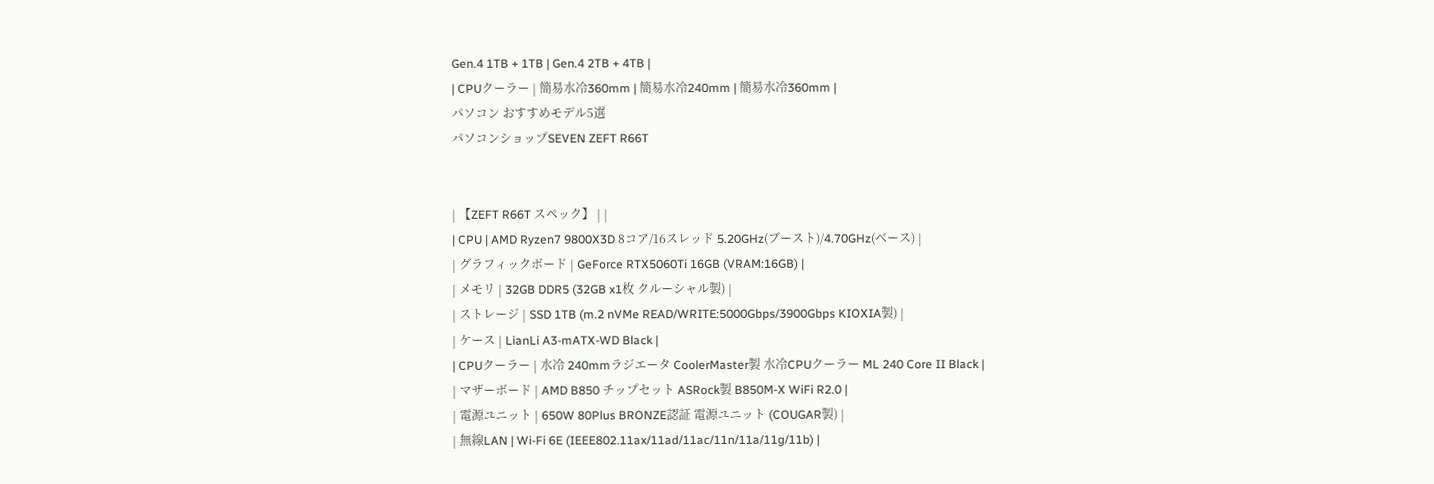Gen.4 1TB + 1TB | Gen.4 2TB + 4TB |
| CPUクーラー | 簡易水冷360mm | 簡易水冷240mm | 簡易水冷360mm |
パソコン おすすめモデル5選
パソコンショップSEVEN ZEFT R66T


| 【ZEFT R66T スペック】 | |
| CPU | AMD Ryzen7 9800X3D 8コア/16スレッド 5.20GHz(ブースト)/4.70GHz(ベース) |
| グラフィックボード | GeForce RTX5060Ti 16GB (VRAM:16GB) |
| メモリ | 32GB DDR5 (32GB x1枚 クルーシャル製) |
| ストレージ | SSD 1TB (m.2 nVMe READ/WRITE:5000Gbps/3900Gbps KIOXIA製) |
| ケース | LianLi A3-mATX-WD Black |
| CPUクーラー | 水冷 240mmラジエータ CoolerMaster製 水冷CPUクーラー ML 240 Core II Black |
| マザーボード | AMD B850 チップセット ASRock製 B850M-X WiFi R2.0 |
| 電源ユニット | 650W 80Plus BRONZE認証 電源ユニット (COUGAR製) |
| 無線LAN | Wi-Fi 6E (IEEE802.11ax/11ad/11ac/11n/11a/11g/11b) |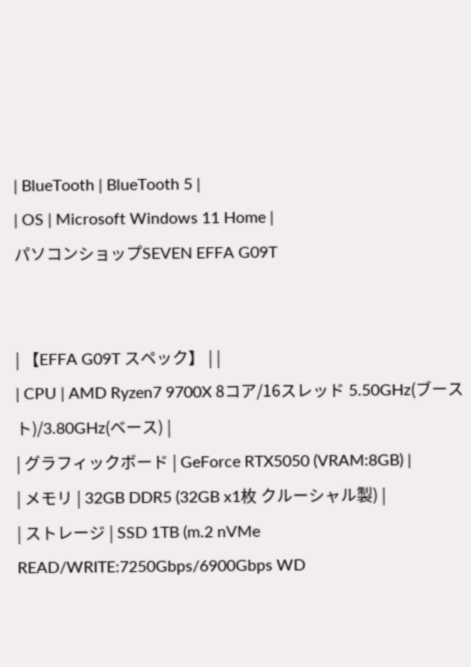| BlueTooth | BlueTooth 5 |
| OS | Microsoft Windows 11 Home |
パソコンショップSEVEN EFFA G09T


| 【EFFA G09T スペック】 | |
| CPU | AMD Ryzen7 9700X 8コア/16スレッド 5.50GHz(ブースト)/3.80GHz(ベース) |
| グラフィックボード | GeForce RTX5050 (VRAM:8GB) |
| メモリ | 32GB DDR5 (32GB x1枚 クルーシャル製) |
| ストレージ | SSD 1TB (m.2 nVMe READ/WRITE:7250Gbps/6900Gbps WD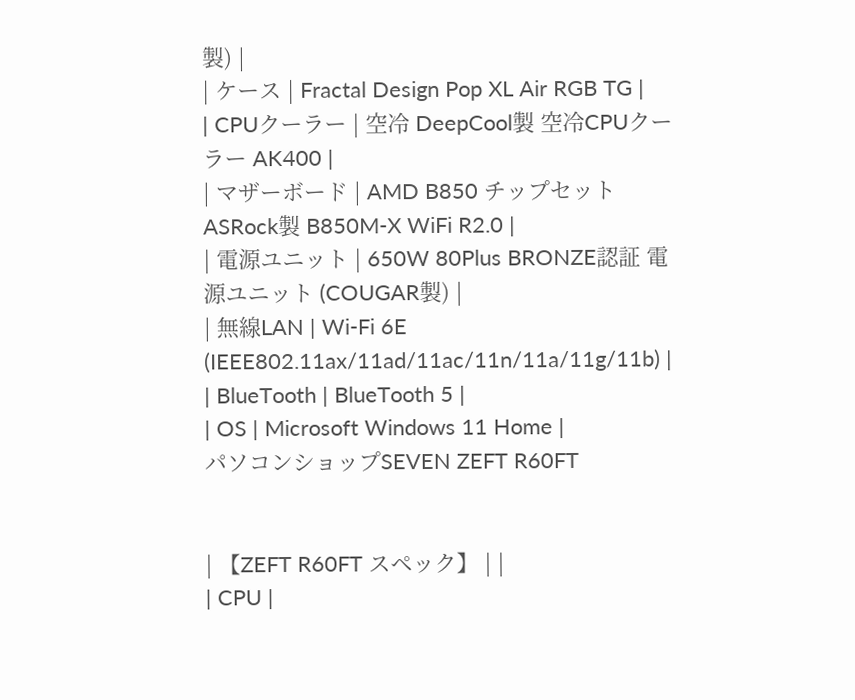製) |
| ケース | Fractal Design Pop XL Air RGB TG |
| CPUクーラー | 空冷 DeepCool製 空冷CPUクーラー AK400 |
| マザーボード | AMD B850 チップセット ASRock製 B850M-X WiFi R2.0 |
| 電源ユニット | 650W 80Plus BRONZE認証 電源ユニット (COUGAR製) |
| 無線LAN | Wi-Fi 6E (IEEE802.11ax/11ad/11ac/11n/11a/11g/11b) |
| BlueTooth | BlueTooth 5 |
| OS | Microsoft Windows 11 Home |
パソコンショップSEVEN ZEFT R60FT


| 【ZEFT R60FT スペック】 | |
| CPU |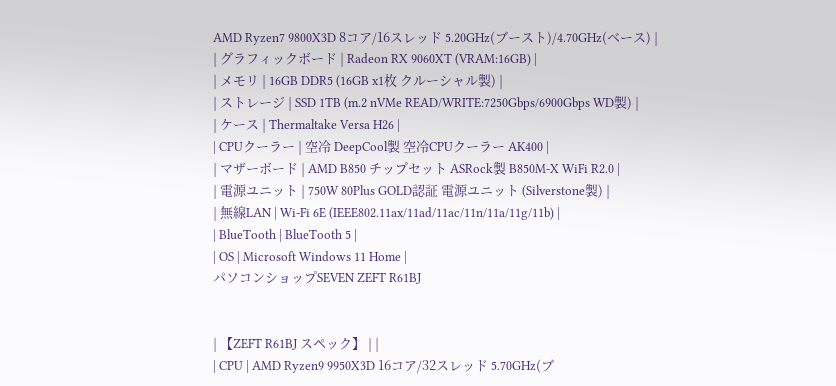AMD Ryzen7 9800X3D 8コア/16スレッド 5.20GHz(ブースト)/4.70GHz(ベース) |
| グラフィックボード | Radeon RX 9060XT (VRAM:16GB) |
| メモリ | 16GB DDR5 (16GB x1枚 クルーシャル製) |
| ストレージ | SSD 1TB (m.2 nVMe READ/WRITE:7250Gbps/6900Gbps WD製) |
| ケース | Thermaltake Versa H26 |
| CPUクーラー | 空冷 DeepCool製 空冷CPUクーラー AK400 |
| マザーボード | AMD B850 チップセット ASRock製 B850M-X WiFi R2.0 |
| 電源ユニット | 750W 80Plus GOLD認証 電源ユニット (Silverstone製) |
| 無線LAN | Wi-Fi 6E (IEEE802.11ax/11ad/11ac/11n/11a/11g/11b) |
| BlueTooth | BlueTooth 5 |
| OS | Microsoft Windows 11 Home |
パソコンショップSEVEN ZEFT R61BJ


| 【ZEFT R61BJ スペック】 | |
| CPU | AMD Ryzen9 9950X3D 16コア/32スレッド 5.70GHz(ブ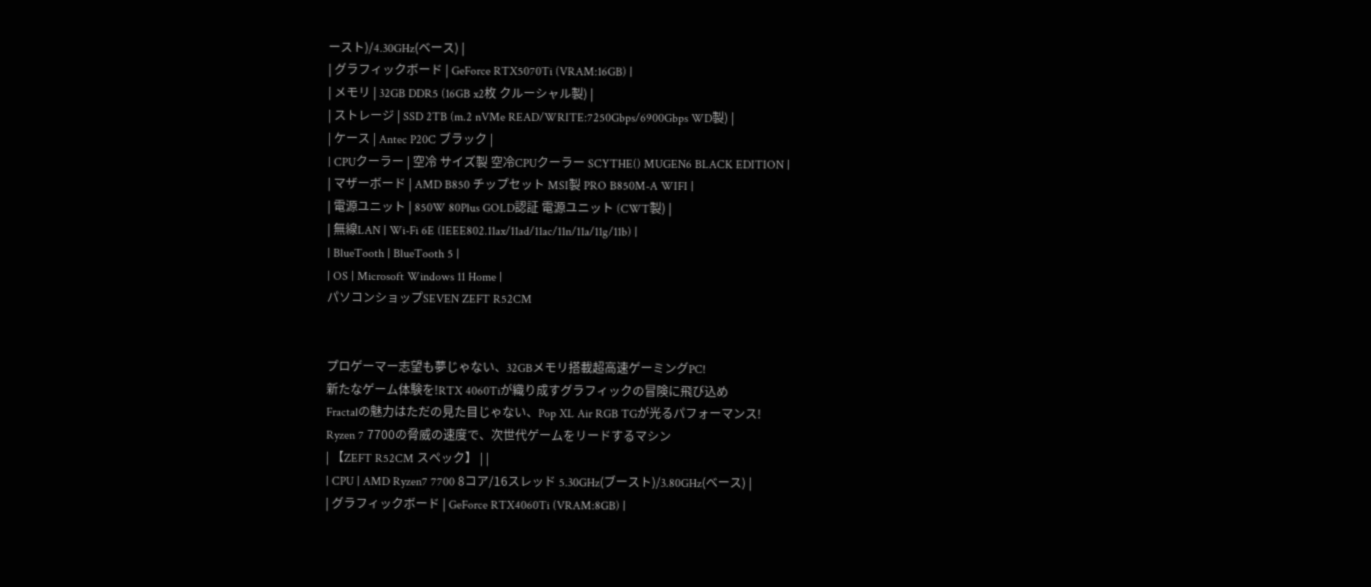ースト)/4.30GHz(ベース) |
| グラフィックボード | GeForce RTX5070Ti (VRAM:16GB) |
| メモリ | 32GB DDR5 (16GB x2枚 クルーシャル製) |
| ストレージ | SSD 2TB (m.2 nVMe READ/WRITE:7250Gbps/6900Gbps WD製) |
| ケース | Antec P20C ブラック |
| CPUクーラー | 空冷 サイズ製 空冷CPUクーラー SCYTHE() MUGEN6 BLACK EDITION |
| マザーボード | AMD B850 チップセット MSI製 PRO B850M-A WIFI |
| 電源ユニット | 850W 80Plus GOLD認証 電源ユニット (CWT製) |
| 無線LAN | Wi-Fi 6E (IEEE802.11ax/11ad/11ac/11n/11a/11g/11b) |
| BlueTooth | BlueTooth 5 |
| OS | Microsoft Windows 11 Home |
パソコンショップSEVEN ZEFT R52CM


プロゲーマー志望も夢じゃない、32GBメモリ搭載超高速ゲーミングPC!
新たなゲーム体験を!RTX 4060Tiが織り成すグラフィックの冒険に飛び込め
Fractalの魅力はただの見た目じゃない、Pop XL Air RGB TGが光るパフォーマンス!
Ryzen 7 7700の脅威の速度で、次世代ゲームをリードするマシン
| 【ZEFT R52CM スペック】 | |
| CPU | AMD Ryzen7 7700 8コア/16スレッド 5.30GHz(ブースト)/3.80GHz(ベース) |
| グラフィックボード | GeForce RTX4060Ti (VRAM:8GB) |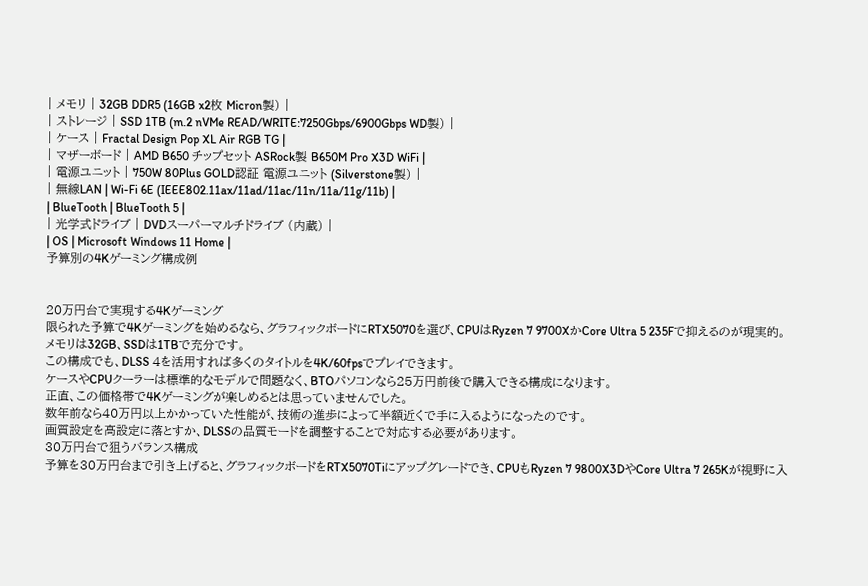| メモリ | 32GB DDR5 (16GB x2枚 Micron製) |
| ストレージ | SSD 1TB (m.2 nVMe READ/WRITE:7250Gbps/6900Gbps WD製) |
| ケース | Fractal Design Pop XL Air RGB TG |
| マザーボード | AMD B650 チップセット ASRock製 B650M Pro X3D WiFi |
| 電源ユニット | 750W 80Plus GOLD認証 電源ユニット (Silverstone製) |
| 無線LAN | Wi-Fi 6E (IEEE802.11ax/11ad/11ac/11n/11a/11g/11b) |
| BlueTooth | BlueTooth 5 |
| 光学式ドライブ | DVDスーパーマルチドライブ (内蔵) |
| OS | Microsoft Windows 11 Home |
予算別の4Kゲーミング構成例


20万円台で実現する4Kゲーミング
限られた予算で4Kゲーミングを始めるなら、グラフィックボードにRTX5070を選び、CPUはRyzen 7 9700XかCore Ultra 5 235Fで抑えるのが現実的。
メモリは32GB、SSDは1TBで充分です。
この構成でも、DLSS 4を活用すれば多くのタイトルを4K/60fpsでプレイできます。
ケースやCPUクーラーは標準的なモデルで問題なく、BTOパソコンなら25万円前後で購入できる構成になります。
正直、この価格帯で4Kゲーミングが楽しめるとは思っていませんでした。
数年前なら40万円以上かかっていた性能が、技術の進歩によって半額近くで手に入るようになったのです。
画質設定を高設定に落とすか、DLSSの品質モードを調整することで対応する必要があります。
30万円台で狙うバランス構成
予算を30万円台まで引き上げると、グラフィックボードをRTX5070Tiにアップグレードでき、CPUもRyzen 7 9800X3DやCore Ultra 7 265Kが視野に入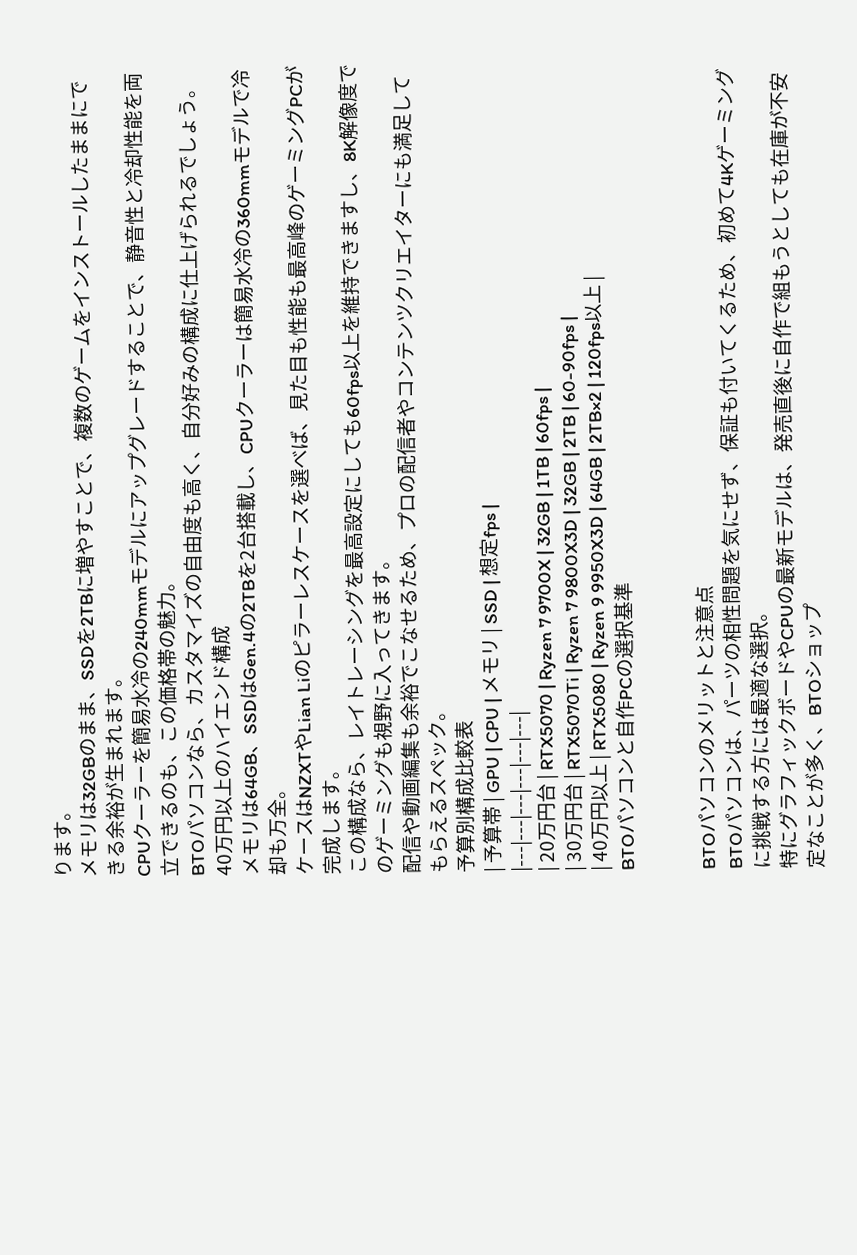ります。
メモリは32GBのまま、SSDを2TBに増やすことで、複数のゲームをインストールしたままにできる余裕が生まれます。
CPUクーラーを簡易水冷の240mmモデルにアップグレードすることで、静音性と冷却性能を両立できるのも、この価格帯の魅力。
BTOパソコンなら、カスタマイズの自由度も高く、自分好みの構成に仕上げられるでしょう。
40万円以上のハイエンド構成
メモリは64GB、SSDはGen.4の2TBを2台搭載し、CPUクーラーは簡易水冷の360mmモデルで冷却も万全。
ケースはNZXTやLian Liのピラーレスケースを選べば、見た目も性能も最高峰のゲーミングPCが完成します。
この構成なら、レイトレーシングを最高設定にしても60fps以上を維持できますし、8K解像度でのゲーミングも視野に入ってきます。
配信や動画編集も余裕でこなせるため、プロの配信者やコンテンツクリエイターにも満足してもらえるスペック。
予算別構成比較表
| 予算帯 | GPU | CPU | メモリ | SSD | 想定fps |
|---|---|---|---|---|---|
| 20万円台 | RTX5070 | Ryzen 7 9700X | 32GB | 1TB | 60fps |
| 30万円台 | RTX5070Ti | Ryzen 7 9800X3D | 32GB | 2TB | 60-90fps |
| 40万円以上 | RTX5080 | Ryzen 9 9950X3D | 64GB | 2TB×2 | 120fps以上 |
BTOパソコンと自作PCの選択基準


BTOパソコンのメリットと注意点
BTOパソコンは、パーツの相性問題を気にせず、保証も付いてくるため、初めて4Kゲーミングに挑戦する方には最適な選択。
特にグラフィックボードやCPUの最新モデルは、発売直後に自作で組もうとしても在庫が不安定なことが多く、BTOショップ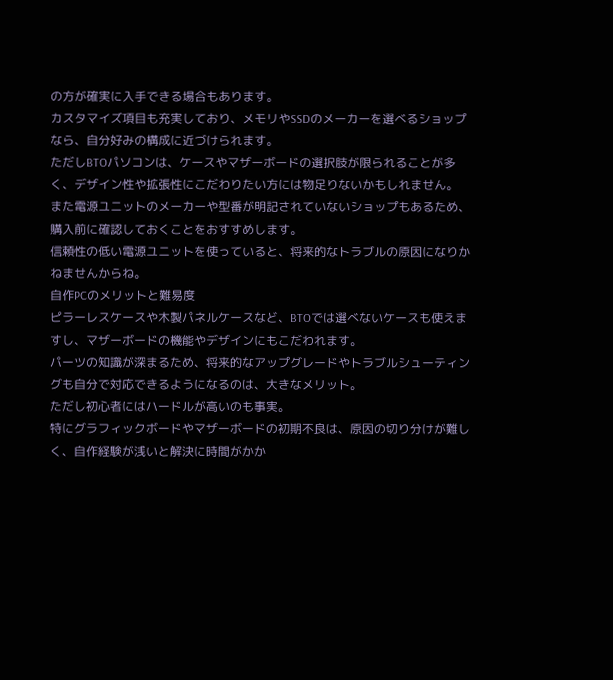の方が確実に入手できる場合もあります。
カスタマイズ項目も充実しており、メモリやSSDのメーカーを選べるショップなら、自分好みの構成に近づけられます。
ただしBTOパソコンは、ケースやマザーボードの選択肢が限られることが多く、デザイン性や拡張性にこだわりたい方には物足りないかもしれません。
また電源ユニットのメーカーや型番が明記されていないショップもあるため、購入前に確認しておくことをおすすめします。
信頼性の低い電源ユニットを使っていると、将来的なトラブルの原因になりかねませんからね。
自作PCのメリットと難易度
ピラーレスケースや木製パネルケースなど、BTOでは選べないケースも使えますし、マザーボードの機能やデザインにもこだわれます。
パーツの知識が深まるため、将来的なアップグレードやトラブルシューティングも自分で対応できるようになるのは、大きなメリット。
ただし初心者にはハードルが高いのも事実。
特にグラフィックボードやマザーボードの初期不良は、原因の切り分けが難しく、自作経験が浅いと解決に時間がかか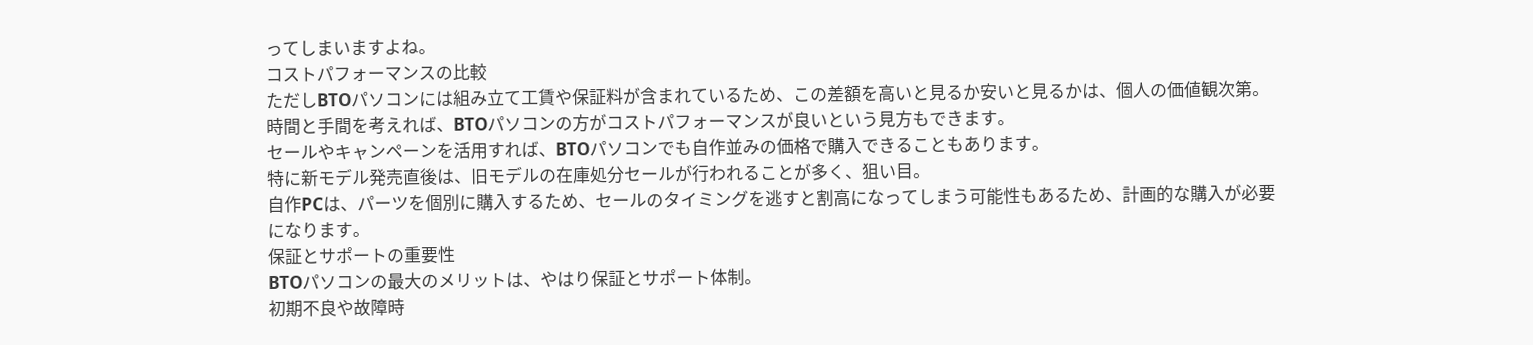ってしまいますよね。
コストパフォーマンスの比較
ただしBTOパソコンには組み立て工賃や保証料が含まれているため、この差額を高いと見るか安いと見るかは、個人の価値観次第。
時間と手間を考えれば、BTOパソコンの方がコストパフォーマンスが良いという見方もできます。
セールやキャンペーンを活用すれば、BTOパソコンでも自作並みの価格で購入できることもあります。
特に新モデル発売直後は、旧モデルの在庫処分セールが行われることが多く、狙い目。
自作PCは、パーツを個別に購入するため、セールのタイミングを逃すと割高になってしまう可能性もあるため、計画的な購入が必要になります。
保証とサポートの重要性
BTOパソコンの最大のメリットは、やはり保証とサポート体制。
初期不良や故障時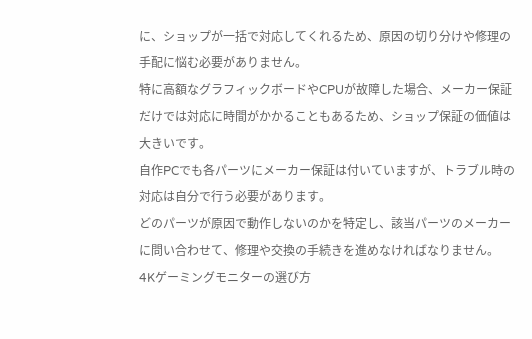に、ショップが一括で対応してくれるため、原因の切り分けや修理の手配に悩む必要がありません。
特に高額なグラフィックボードやCPUが故障した場合、メーカー保証だけでは対応に時間がかかることもあるため、ショップ保証の価値は大きいです。
自作PCでも各パーツにメーカー保証は付いていますが、トラブル時の対応は自分で行う必要があります。
どのパーツが原因で動作しないのかを特定し、該当パーツのメーカーに問い合わせて、修理や交換の手続きを進めなければなりません。
4Kゲーミングモニターの選び方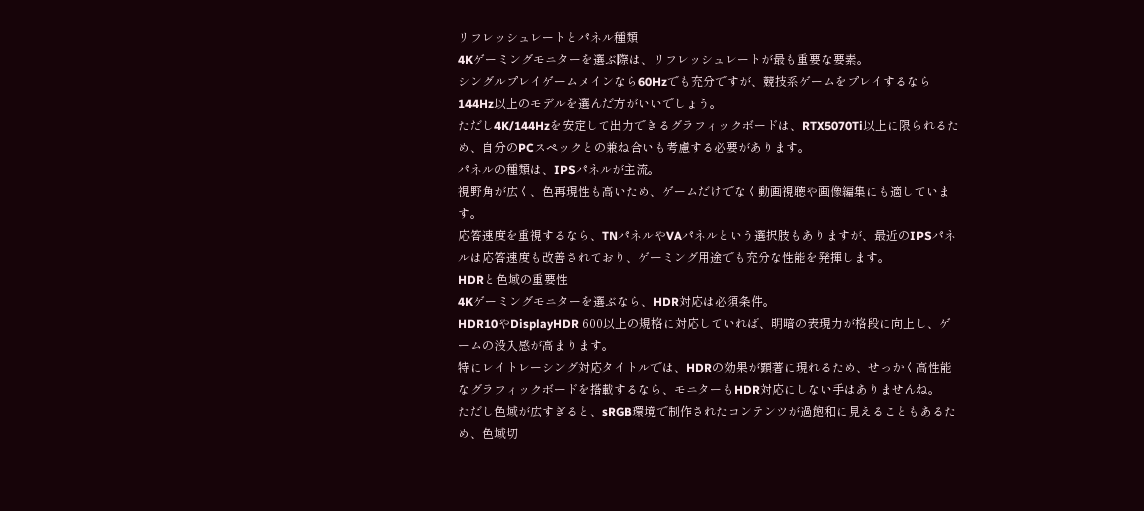リフレッシュレートとパネル種類
4Kゲーミングモニターを選ぶ際は、リフレッシュレートが最も重要な要素。
シングルプレイゲームメインなら60Hzでも充分ですが、競技系ゲームをプレイするなら144Hz以上のモデルを選んだ方がいいでしょう。
ただし4K/144Hzを安定して出力できるグラフィックボードは、RTX5070Ti以上に限られるため、自分のPCスペックとの兼ね合いも考慮する必要があります。
パネルの種類は、IPSパネルが主流。
視野角が広く、色再現性も高いため、ゲームだけでなく動画視聴や画像編集にも適しています。
応答速度を重視するなら、TNパネルやVAパネルという選択肢もありますが、最近のIPSパネルは応答速度も改善されており、ゲーミング用途でも充分な性能を発揮します。
HDRと色域の重要性
4Kゲーミングモニターを選ぶなら、HDR対応は必須条件。
HDR10やDisplayHDR 600以上の規格に対応していれば、明暗の表現力が格段に向上し、ゲームの没入感が高まります。
特にレイトレーシング対応タイトルでは、HDRの効果が顕著に現れるため、せっかく高性能なグラフィックボードを搭載するなら、モニターもHDR対応にしない手はありませんね。
ただし色域が広すぎると、sRGB環境で制作されたコンテンツが過飽和に見えることもあるため、色域切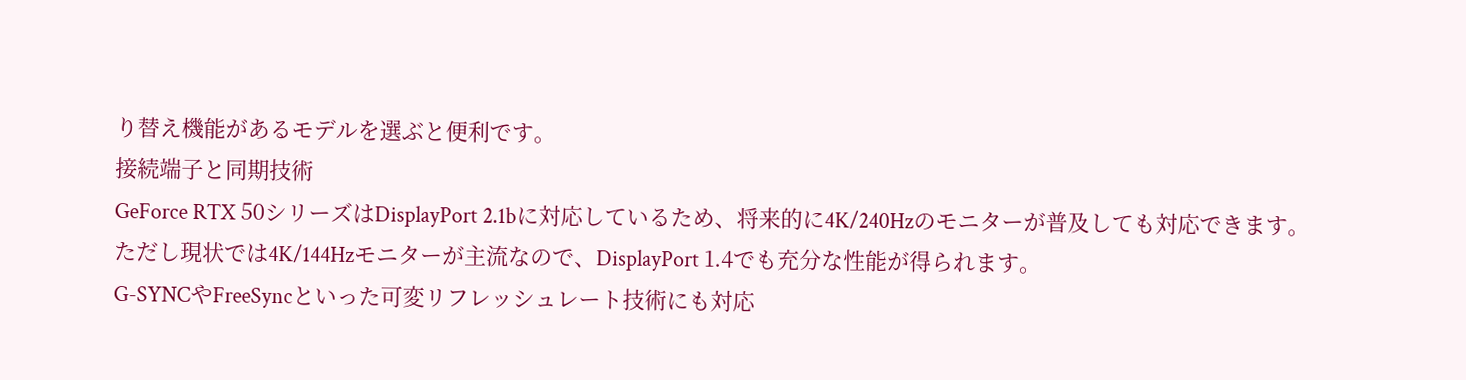り替え機能があるモデルを選ぶと便利です。
接続端子と同期技術
GeForce RTX 50シリーズはDisplayPort 2.1bに対応しているため、将来的に4K/240Hzのモニターが普及しても対応できます。
ただし現状では4K/144Hzモニターが主流なので、DisplayPort 1.4でも充分な性能が得られます。
G-SYNCやFreeSyncといった可変リフレッシュレート技術にも対応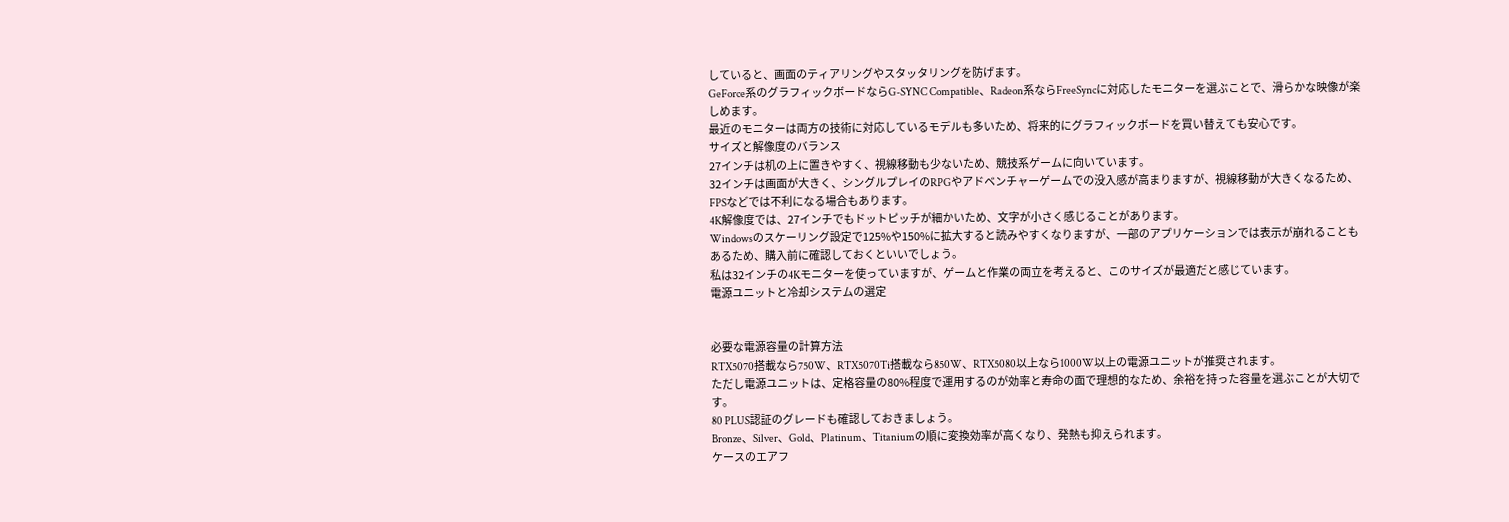していると、画面のティアリングやスタッタリングを防げます。
GeForce系のグラフィックボードならG-SYNC Compatible、Radeon系ならFreeSyncに対応したモニターを選ぶことで、滑らかな映像が楽しめます。
最近のモニターは両方の技術に対応しているモデルも多いため、将来的にグラフィックボードを買い替えても安心です。
サイズと解像度のバランス
27インチは机の上に置きやすく、視線移動も少ないため、競技系ゲームに向いています。
32インチは画面が大きく、シングルプレイのRPGやアドベンチャーゲームでの没入感が高まりますが、視線移動が大きくなるため、FPSなどでは不利になる場合もあります。
4K解像度では、27インチでもドットピッチが細かいため、文字が小さく感じることがあります。
Windowsのスケーリング設定で125%や150%に拡大すると読みやすくなりますが、一部のアプリケーションでは表示が崩れることもあるため、購入前に確認しておくといいでしょう。
私は32インチの4Kモニターを使っていますが、ゲームと作業の両立を考えると、このサイズが最適だと感じています。
電源ユニットと冷却システムの選定


必要な電源容量の計算方法
RTX5070搭載なら750W、RTX5070Ti搭載なら850W、RTX5080以上なら1000W以上の電源ユニットが推奨されます。
ただし電源ユニットは、定格容量の80%程度で運用するのが効率と寿命の面で理想的なため、余裕を持った容量を選ぶことが大切です。
80 PLUS認証のグレードも確認しておきましょう。
Bronze、Silver、Gold、Platinum、Titaniumの順に変換効率が高くなり、発熱も抑えられます。
ケースのエアフ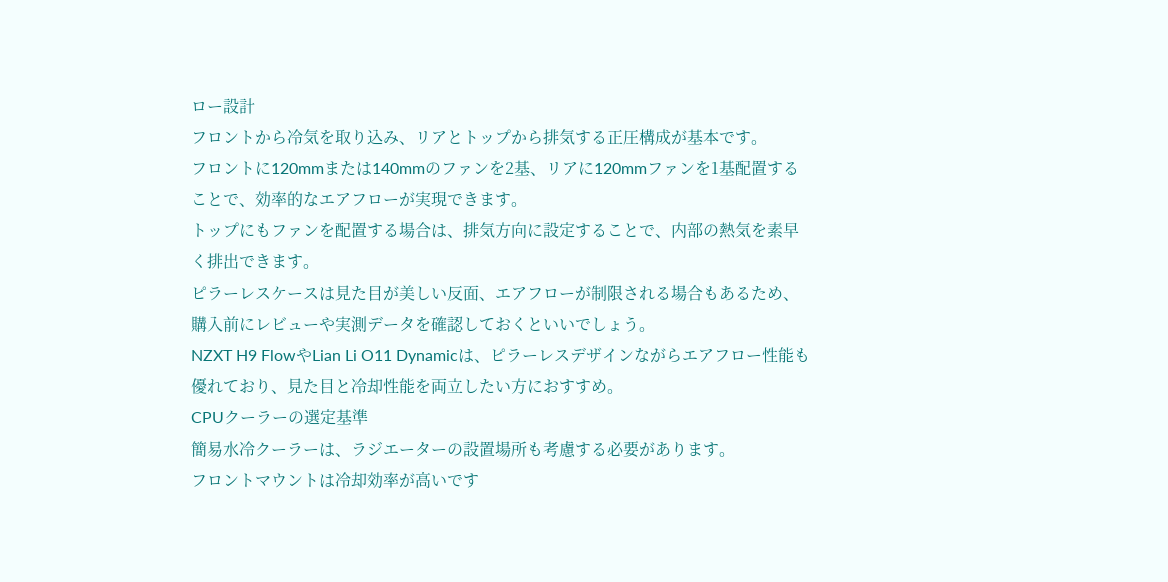ロー設計
フロントから冷気を取り込み、リアとトップから排気する正圧構成が基本です。
フロントに120mmまたは140mmのファンを2基、リアに120mmファンを1基配置することで、効率的なエアフローが実現できます。
トップにもファンを配置する場合は、排気方向に設定することで、内部の熱気を素早く排出できます。
ピラーレスケースは見た目が美しい反面、エアフローが制限される場合もあるため、購入前にレビューや実測データを確認しておくといいでしょう。
NZXT H9 FlowやLian Li O11 Dynamicは、ピラーレスデザインながらエアフロー性能も優れており、見た目と冷却性能を両立したい方におすすめ。
CPUクーラーの選定基準
簡易水冷クーラーは、ラジエーターの設置場所も考慮する必要があります。
フロントマウントは冷却効率が高いです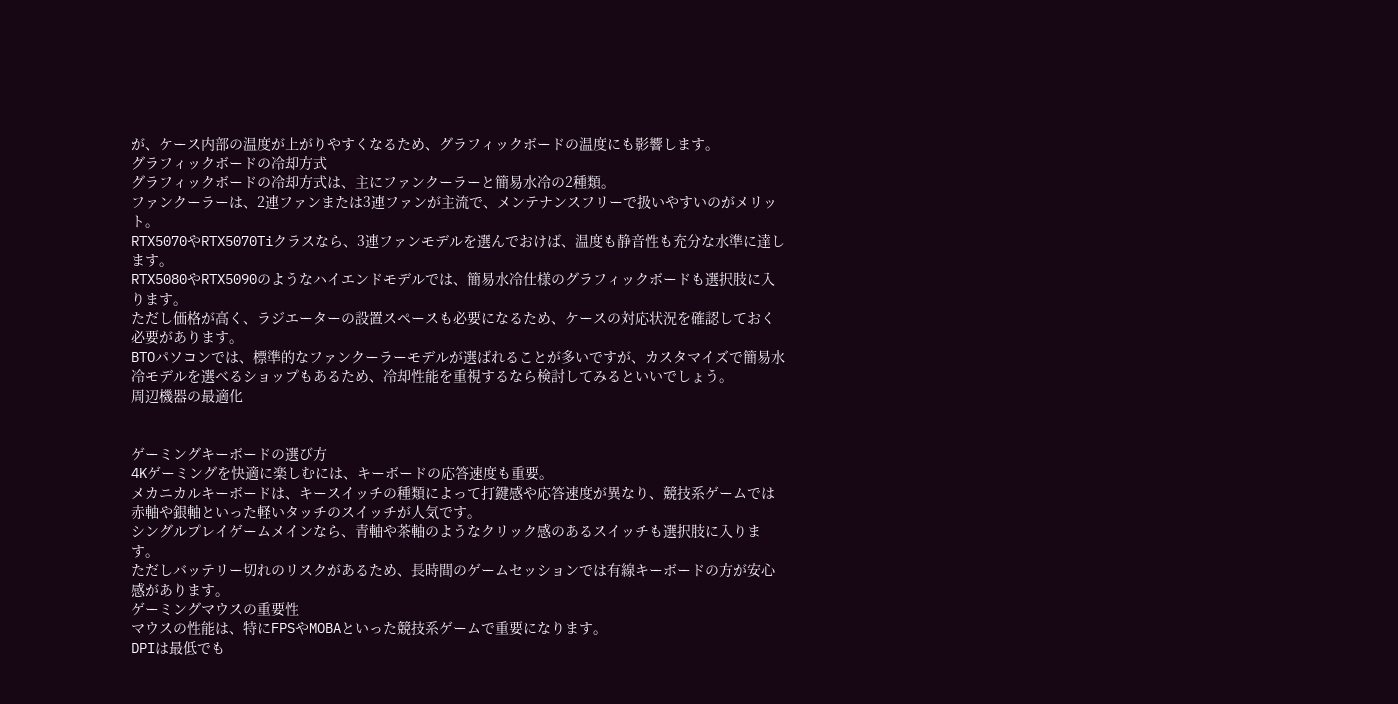が、ケース内部の温度が上がりやすくなるため、グラフィックボードの温度にも影響します。
グラフィックボードの冷却方式
グラフィックボードの冷却方式は、主にファンクーラーと簡易水冷の2種類。
ファンクーラーは、2連ファンまたは3連ファンが主流で、メンテナンスフリーで扱いやすいのがメリット。
RTX5070やRTX5070Tiクラスなら、3連ファンモデルを選んでおけば、温度も静音性も充分な水準に達します。
RTX5080やRTX5090のようなハイエンドモデルでは、簡易水冷仕様のグラフィックボードも選択肢に入ります。
ただし価格が高く、ラジエーターの設置スペースも必要になるため、ケースの対応状況を確認しておく必要があります。
BTOパソコンでは、標準的なファンクーラーモデルが選ばれることが多いですが、カスタマイズで簡易水冷モデルを選べるショップもあるため、冷却性能を重視するなら検討してみるといいでしょう。
周辺機器の最適化


ゲーミングキーボードの選び方
4Kゲーミングを快適に楽しむには、キーボードの応答速度も重要。
メカニカルキーボードは、キースイッチの種類によって打鍵感や応答速度が異なり、競技系ゲームでは赤軸や銀軸といった軽いタッチのスイッチが人気です。
シングルプレイゲームメインなら、青軸や茶軸のようなクリック感のあるスイッチも選択肢に入ります。
ただしバッテリー切れのリスクがあるため、長時間のゲームセッションでは有線キーボードの方が安心感があります。
ゲーミングマウスの重要性
マウスの性能は、特にFPSやMOBAといった競技系ゲームで重要になります。
DPIは最低でも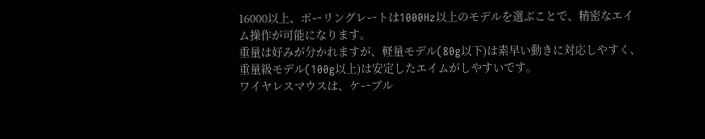16000以上、ポーリングレートは1000Hz以上のモデルを選ぶことで、精密なエイム操作が可能になります。
重量は好みが分かれますが、軽量モデル(80g以下)は素早い動きに対応しやすく、重量級モデル(100g以上)は安定したエイムがしやすいです。
ワイヤレスマウスは、ケーブル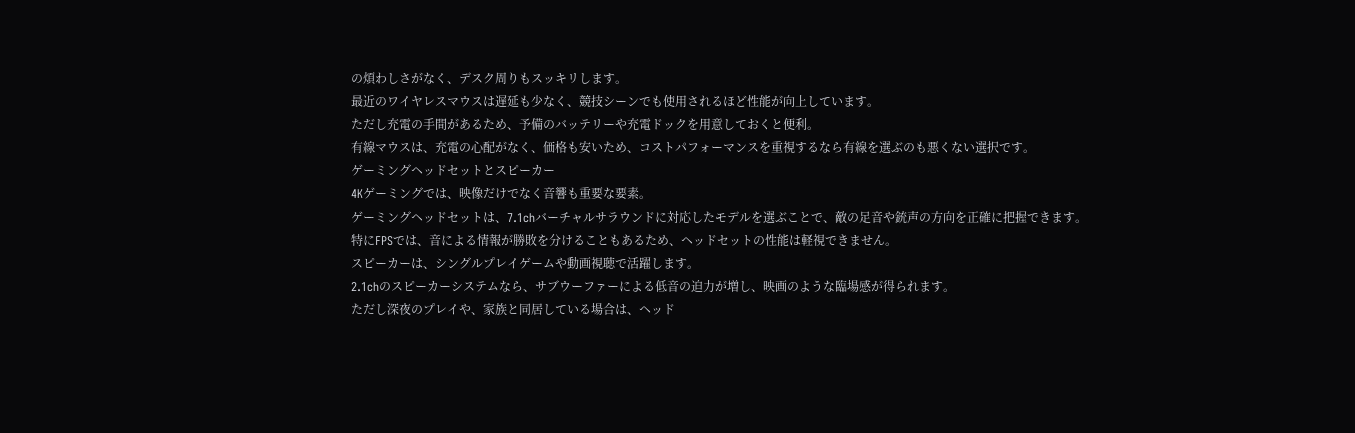の煩わしさがなく、デスク周りもスッキリします。
最近のワイヤレスマウスは遅延も少なく、競技シーンでも使用されるほど性能が向上しています。
ただし充電の手間があるため、予備のバッテリーや充電ドックを用意しておくと便利。
有線マウスは、充電の心配がなく、価格も安いため、コストパフォーマンスを重視するなら有線を選ぶのも悪くない選択です。
ゲーミングヘッドセットとスピーカー
4Kゲーミングでは、映像だけでなく音響も重要な要素。
ゲーミングヘッドセットは、7.1chバーチャルサラウンドに対応したモデルを選ぶことで、敵の足音や銃声の方向を正確に把握できます。
特にFPSでは、音による情報が勝敗を分けることもあるため、ヘッドセットの性能は軽視できません。
スピーカーは、シングルプレイゲームや動画視聴で活躍します。
2.1chのスピーカーシステムなら、サブウーファーによる低音の迫力が増し、映画のような臨場感が得られます。
ただし深夜のプレイや、家族と同居している場合は、ヘッド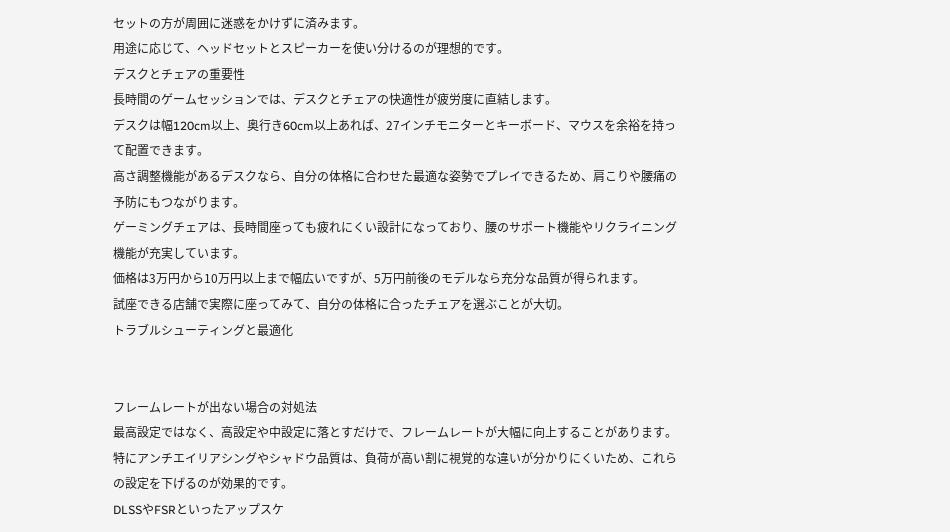セットの方が周囲に迷惑をかけずに済みます。
用途に応じて、ヘッドセットとスピーカーを使い分けるのが理想的です。
デスクとチェアの重要性
長時間のゲームセッションでは、デスクとチェアの快適性が疲労度に直結します。
デスクは幅120cm以上、奥行き60cm以上あれば、27インチモニターとキーボード、マウスを余裕を持って配置できます。
高さ調整機能があるデスクなら、自分の体格に合わせた最適な姿勢でプレイできるため、肩こりや腰痛の予防にもつながります。
ゲーミングチェアは、長時間座っても疲れにくい設計になっており、腰のサポート機能やリクライニング機能が充実しています。
価格は3万円から10万円以上まで幅広いですが、5万円前後のモデルなら充分な品質が得られます。
試座できる店舗で実際に座ってみて、自分の体格に合ったチェアを選ぶことが大切。
トラブルシューティングと最適化


フレームレートが出ない場合の対処法
最高設定ではなく、高設定や中設定に落とすだけで、フレームレートが大幅に向上することがあります。
特にアンチエイリアシングやシャドウ品質は、負荷が高い割に視覚的な違いが分かりにくいため、これらの設定を下げるのが効果的です。
DLSSやFSRといったアップスケ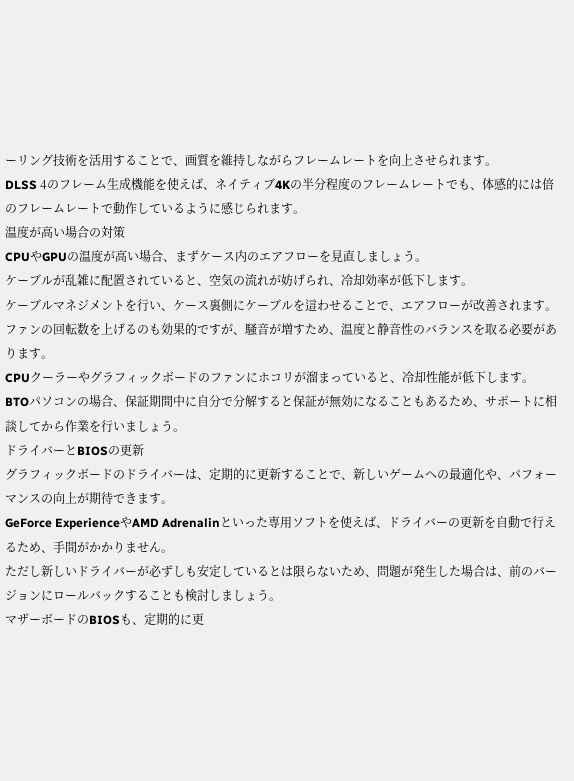ーリング技術を活用することで、画質を維持しながらフレームレートを向上させられます。
DLSS 4のフレーム生成機能を使えば、ネイティブ4Kの半分程度のフレームレートでも、体感的には倍のフレームレートで動作しているように感じられます。
温度が高い場合の対策
CPUやGPUの温度が高い場合、まずケース内のエアフローを見直しましょう。
ケーブルが乱雑に配置されていると、空気の流れが妨げられ、冷却効率が低下します。
ケーブルマネジメントを行い、ケース裏側にケーブルを這わせることで、エアフローが改善されます。
ファンの回転数を上げるのも効果的ですが、騒音が増すため、温度と静音性のバランスを取る必要があります。
CPUクーラーやグラフィックボードのファンにホコリが溜まっていると、冷却性能が低下します。
BTOパソコンの場合、保証期間中に自分で分解すると保証が無効になることもあるため、サポートに相談してから作業を行いましょう。
ドライバーとBIOSの更新
グラフィックボードのドライバーは、定期的に更新することで、新しいゲームへの最適化や、パフォーマンスの向上が期待できます。
GeForce ExperienceやAMD Adrenalinといった専用ソフトを使えば、ドライバーの更新を自動で行えるため、手間がかかりません。
ただし新しいドライバーが必ずしも安定しているとは限らないため、問題が発生した場合は、前のバージョンにロールバックすることも検討しましょう。
マザーボードのBIOSも、定期的に更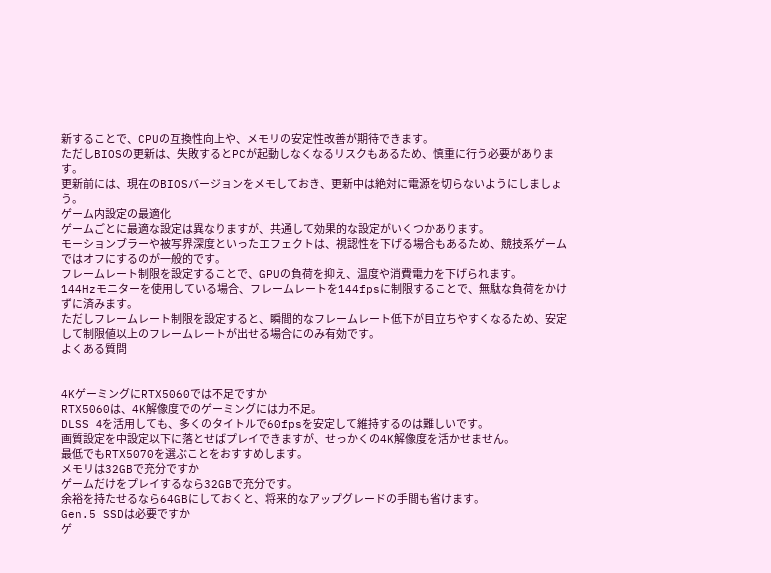新することで、CPUの互換性向上や、メモリの安定性改善が期待できます。
ただしBIOSの更新は、失敗するとPCが起動しなくなるリスクもあるため、慎重に行う必要があります。
更新前には、現在のBIOSバージョンをメモしておき、更新中は絶対に電源を切らないようにしましょう。
ゲーム内設定の最適化
ゲームごとに最適な設定は異なりますが、共通して効果的な設定がいくつかあります。
モーションブラーや被写界深度といったエフェクトは、視認性を下げる場合もあるため、競技系ゲームではオフにするのが一般的です。
フレームレート制限を設定することで、GPUの負荷を抑え、温度や消費電力を下げられます。
144Hzモニターを使用している場合、フレームレートを144fpsに制限することで、無駄な負荷をかけずに済みます。
ただしフレームレート制限を設定すると、瞬間的なフレームレート低下が目立ちやすくなるため、安定して制限値以上のフレームレートが出せる場合にのみ有効です。
よくある質問


4KゲーミングにRTX5060では不足ですか
RTX5060は、4K解像度でのゲーミングには力不足。
DLSS 4を活用しても、多くのタイトルで60fpsを安定して維持するのは難しいです。
画質設定を中設定以下に落とせばプレイできますが、せっかくの4K解像度を活かせません。
最低でもRTX5070を選ぶことをおすすめします。
メモリは32GBで充分ですか
ゲームだけをプレイするなら32GBで充分です。
余裕を持たせるなら64GBにしておくと、将来的なアップグレードの手間も省けます。
Gen.5 SSDは必要ですか
ゲ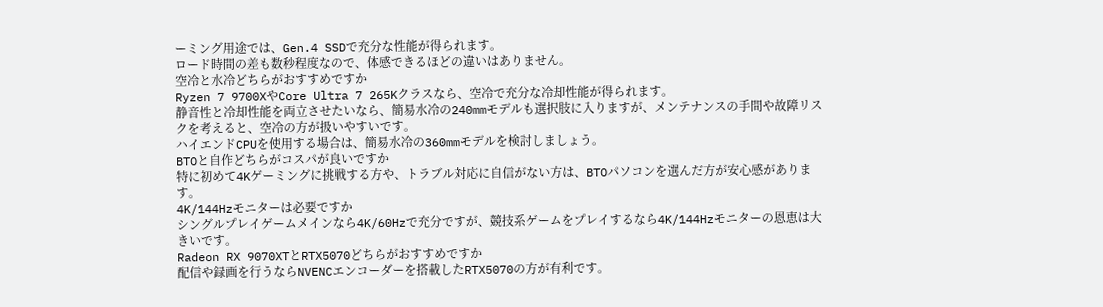ーミング用途では、Gen.4 SSDで充分な性能が得られます。
ロード時間の差も数秒程度なので、体感できるほどの違いはありません。
空冷と水冷どちらがおすすめですか
Ryzen 7 9700XやCore Ultra 7 265Kクラスなら、空冷で充分な冷却性能が得られます。
静音性と冷却性能を両立させたいなら、簡易水冷の240mmモデルも選択肢に入りますが、メンテナンスの手間や故障リスクを考えると、空冷の方が扱いやすいです。
ハイエンドCPUを使用する場合は、簡易水冷の360mmモデルを検討しましょう。
BTOと自作どちらがコスパが良いですか
特に初めて4Kゲーミングに挑戦する方や、トラブル対応に自信がない方は、BTOパソコンを選んだ方が安心感があります。
4K/144Hzモニターは必要ですか
シングルプレイゲームメインなら4K/60Hzで充分ですが、競技系ゲームをプレイするなら4K/144Hzモニターの恩恵は大きいです。
Radeon RX 9070XTとRTX5070どちらがおすすめですか
配信や録画を行うならNVENCエンコーダーを搭載したRTX5070の方が有利です。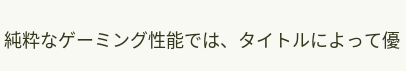純粋なゲーミング性能では、タイトルによって優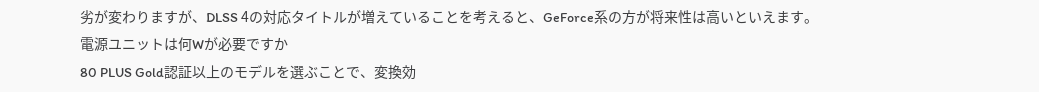劣が変わりますが、DLSS 4の対応タイトルが増えていることを考えると、GeForce系の方が将来性は高いといえます。
電源ユニットは何Wが必要ですか
80 PLUS Gold認証以上のモデルを選ぶことで、変換効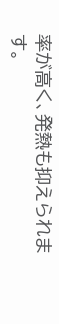率が高く、発熱も抑えられます。